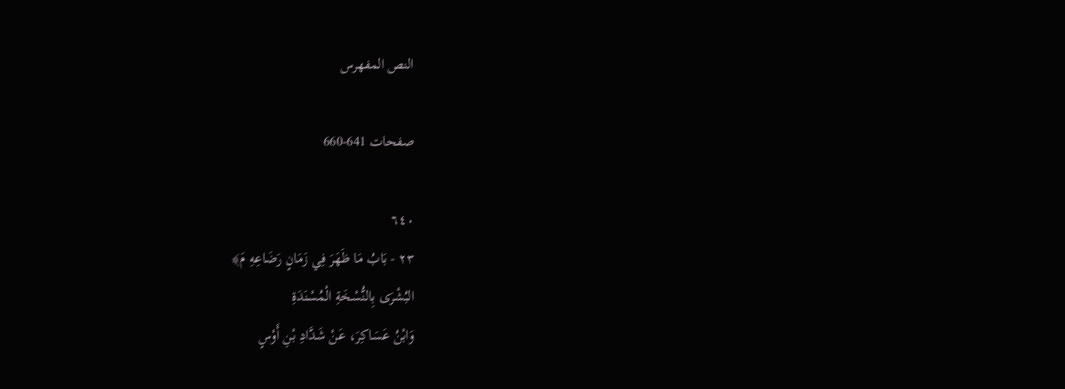النص المفهرس

صفحات 641-660

٦٤٠
٢٣ - بَابُ مَا ظَهَرَ فِي زَمَانٍ رَضَاعِهِ مَ﴾
البُشْرَى بِالنُّسْخَةِ الْمُسْنَدَةِ
وَابْنُ عَسَاكِرَ، عَنْ شَدَّادِ بْنِ أَوْسٍ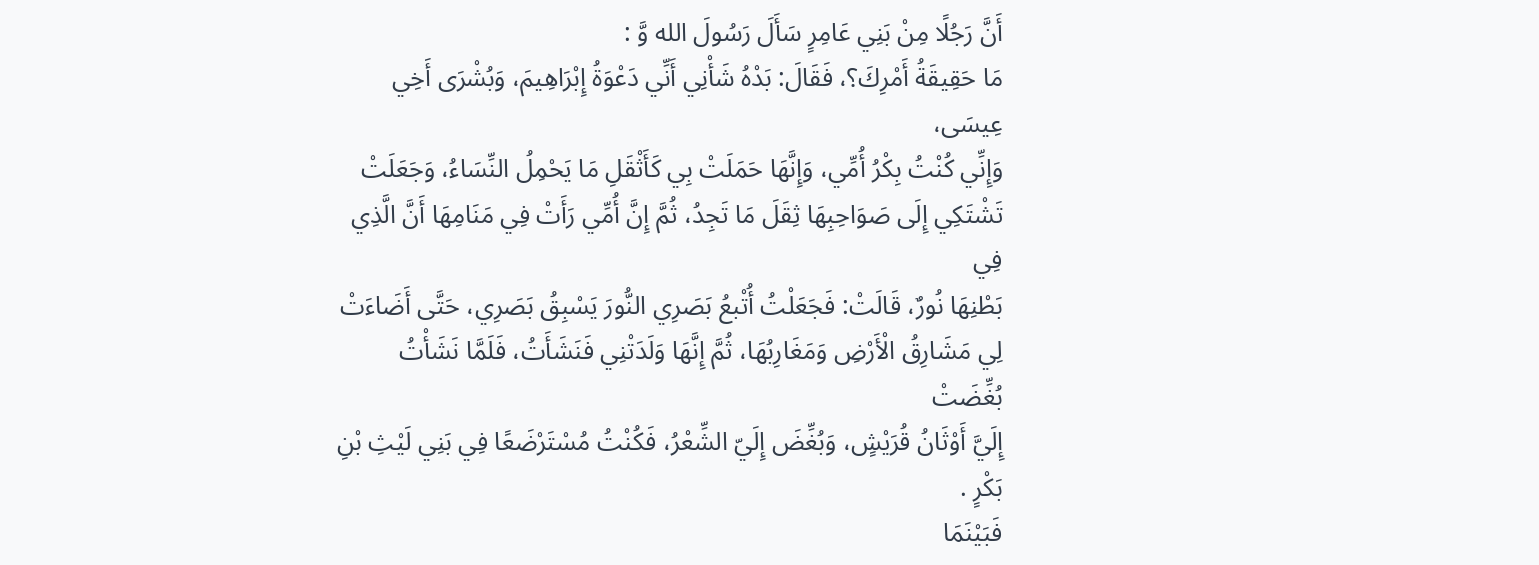أَنَّ رَجُلًا مِنْ بَنِي عَامِرٍ سَأَلَ رَسُولَ الله وَّ :
مَا حَقِيقَةُ أَمْرِكَ؟، فَقَالَ: بَدْهُ شَأْنِي أَنِّي دَعْوَةُ إِبْرَاهِيمَ، وَبُشْرَى أَخِي عِيسَى،
وَإِنِّي كُنْتُ بِكْرُ أُمِّي، وَإِنَّهَا حَمَلَتْ بِي كَأَثْقَلِ مَا يَحْمِلُ النِّسَاءُ، وَجَعَلَتْ
تَشْتَكِي إِلَى صَوَاحِبِهَا ثِقَلَ مَا تَجِدُ، ثُمَّ إِنَّ أُمِّي رَأَتْ فِي مَنَامِهَا أَنَّ الَّذِي فِي
بَطْنِهَا نُورٌ، قَالَتْ: فَجَعَلْتُ أُتْبعُ بَصَرِي النُّورَ يَسْبِقُ بَصَرِي، حَتَّى أَضَاءَتْ
لِي مَشَارِقُ الْأَرْضِ وَمَغَارِبُهَا، ثُمَّ إِنَّهَا وَلَدَتْنِي فَنَشَأَتُ، فَلَمَّا نَشَأْتُ بُغِّضَتْ
إِلَيَّ أَوْثَانُ قُرَيْشٍ، وَبُغِّضَ إِلَيّ الشِّعْرُ، فَكُنْتُ مُسْتَرْضَعًا فِي بَنِي لَيْثِ بْنِ
بَكْرٍ .
فَبَيْنَمَا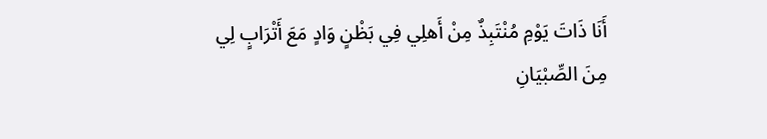أَنَا ذَاتَ يَوْمِ مُنْتَبِذٌ مِنْ أَهلِي فِي بَظْنٍ وَادٍ مَعَ أَتْرَابٍ لِي
مِنَ الصِّبْيَانِ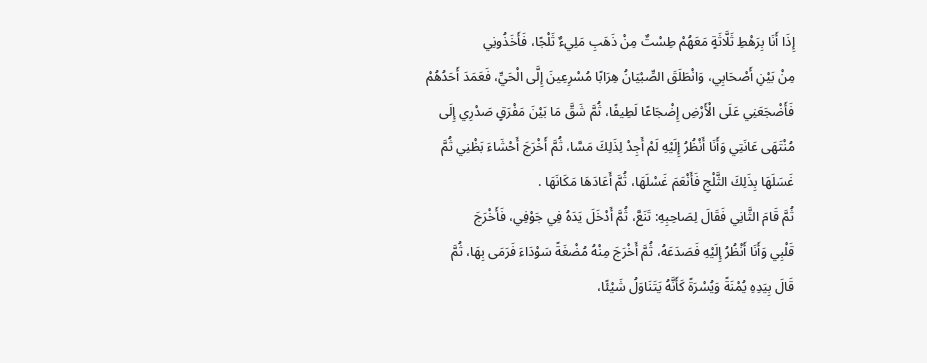إِذَا أَنَا بِرَهْطِ ثَلَّاثَةٍ مَعَهُمْ طِسْتٌ مِنْ ذَهَبِ مَلِيءٌ ثَلْجًا، فَأَخَذُونِي
مِنْ بَيْنِ أَصْحَابِي، وَانْطَلَقَ الصِّبْيَانُ هِرَابًا مُسْرِعِينَ إِلَّى الْحَيِّ، فَعَمَدَ أَحَدُهُمْ
فَأَضْجَعَنِي عَلَى الْأَرْضِ إِضْجَاعًا لَطِيفًا، ثُمَّ شَقَّ مَا بَيْنَ مَفْرَقٍ صَدْرِي إِلَى
مُنْتَهَى عَانَتِي وَأَنَا أَنْظُرُ إِلَيْهِ لَمْ أَجِدْ لِذَلِكَ مَسَّا، ثُمَّ أَخْرَجَ أَحْشَاءَ بَظْنِي ثُمَّ
غَسَلَهَا بِذَلِكَ الثَّلْجِ فَأَنْعَمَ غَسْلَهَا، ثُمَّ أَعَادَهَا مَكَانَهَا .
ثُمَّ قَامَ الثَّانِي فَقَالَ لِصَاحِبِهِ: تَنَعَّ، ثُمَّ أَدْخَلَ يَدَهُ فِي جَوْفِي، فَأَخْرَجَ
قَلْبِي وَأَنَا أَنْظُرُ إِلَيْهِ فَصَدَعَهُ، ثُمَّ أَخْرَجَ مِنْهُ مُضْغَةً سَوْدَاءَ فَرَمَى بِهَا، ثُمَّ
قَالَ بِيَدِهِ يُمْنَةً وَيُسْرَةً كَأَنَّهُ يَتَنَاوَلُ شَيْئًا،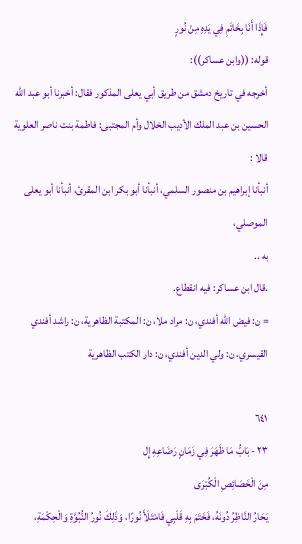فَإِذَا أَنَا بِخَاتَمِ فِي يَدِهِ مِنْ نُورٍ
قوله: ((وابن عساكر)):
أخرجه في تاريخ دمشق من طريق أبي يعلى المذكور فقال: أخبرنا أبو عبد الله
الحسين بن عبد الملك الأديب الخلال وأم المجتبى: فاطمة بنت ناصر العلوية قالا :
أنبأنا إبراهيم بن منصور السلمي، أنبأنا أبو بكر ابن المقرئ، أنبأنا أبو يعلى الموصلي،
به ..
.قال ابن عساكر: فيه انقطاع.
= ن: فيض الله أفندي، ن: مراد ملا، ن: المكتبة الظاهرية، ن: راشد أفندي القيسري، ن: ولي الدين أفندي، ن: دار الكتب الظاهرية

٦٤١
٢٣ - بَابُّ مَا ظَهَرَ فِي زَمَانٍ رَضَاعِهِ إِل
مِنَ الْخَصَائِصِ الْكُبْرَى
يَحَارُ النَّاظِرُ دُونَهُ، فَخَتَمَ بِهِ قَلْبِي فَامْتَلَأَ نُورًا، وَذَلِكَ نُورُ النُّبُوَّةِ وَالْحِكْمَةِ،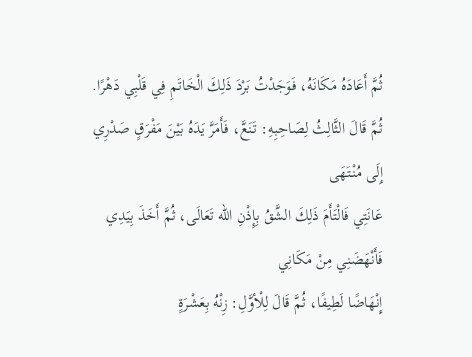ثُمَّ أَعَادَهُ مَكَانَهُ، فَوَجَدْتُ بَرْدَ ذَلِكَ الْخَاتَمِ فِي قَلْبِي دَهْرًا.
ثُمَّ قَالَ الثَّالِثُ لِصَاحِبِهِ: تَنَعَّ، فَأَمَرَّ يَدَهُ بَيْنَ مَفْرَقٍ صَدْرِي إِلَى مُنْتَهَى
عَانَتِي فَالْتَأَمَ ذَلِكَ الشَّقُ بِإِذْنِ الله تَعَالَى، ثُمَّ أَخَذَ بِيَدِي فَأَنْهَضَنِي مِنْ مَكَانِي
إِنْهَاضًا لَطِيفًا، ثُمَّ قَالَ لِلْأوَّلِ: زِنْهُ بِعَشْرَةٍ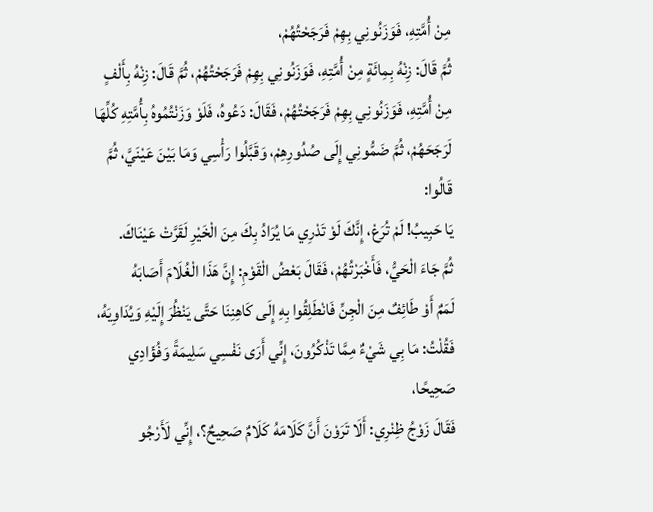مِنْ أُمَّتِهِ، فَوَزَنُونِي بِهِمْ فَرَجَحْتُهُمْ،
ثُمَّ قَالَ: زِنْهُ بِمِائَةٍ مِنْ أُمَّتِهِ، فَوَزَنُونِي بِهِمْ فَرَجَحْتُهُمْ، ثُمَّ قَالَ: زِنْهُ بِأَلْفٍ
مِنْ أُمَّتِهِ، فَوَزَنُونِي بِهِمْ فَرَجَحْتُهُمْ، فَقَالَ: دَعُوهُ، فَلَوْ وَزَنْتُمُوهُ بِأُمَّتِهِ كُلِّهَا
لَرَجَحَهُمْ، ثُمَّ ضَمُّونِي إِلَى صُدُورِهِمْ، وَقَبَّلُوا رَأْسِي وَمَا بَيْنَ عَيْنَيَّ، ثُمَّ قَالُوا:
يَا حَبِيبُ! لَمْ تُرَعْ، إِنَّكَ لَوْ تَدْرِي مَا يُرَادُ بِكَ مِنَ الْخَيْرِ لَقَرَّتْ عَيْنَاكَ.
ثُمَّ جَاءَ الْحَيُّ، فَأَخْبَرْتُهُمْ، فَقَالَ بَعْضُ الْقَوْمِ: إِنَّ هَذَا الْغُلَامَ أَصَابَهُ
لَمَمٌ أَوْ طَائِفٌ مِنَ الْجِنِّ فَانْطَلِقُوا بِهِ إِلَى كَاهِنِنَا حَتَّى يَنْظُرَ إِلَيْهِ وَيُدَاوِيَهُ،
فَقُلْتُ: مَا بِي شَيْءٌ مِمَّا تَذْكُرُونَ، إِنِّي أَرَى نَفْسِي سَلِيمَةً وَفُؤَادِي صَحِيحًا،
فَقَالَ زَوْجُ ظِنْرِي: أَلَا تَرَوْنَ أَنَّ كَلَامَهُ كَلَامٌ صَحِيحٌ؟، إِنِّي لَأَرْجُو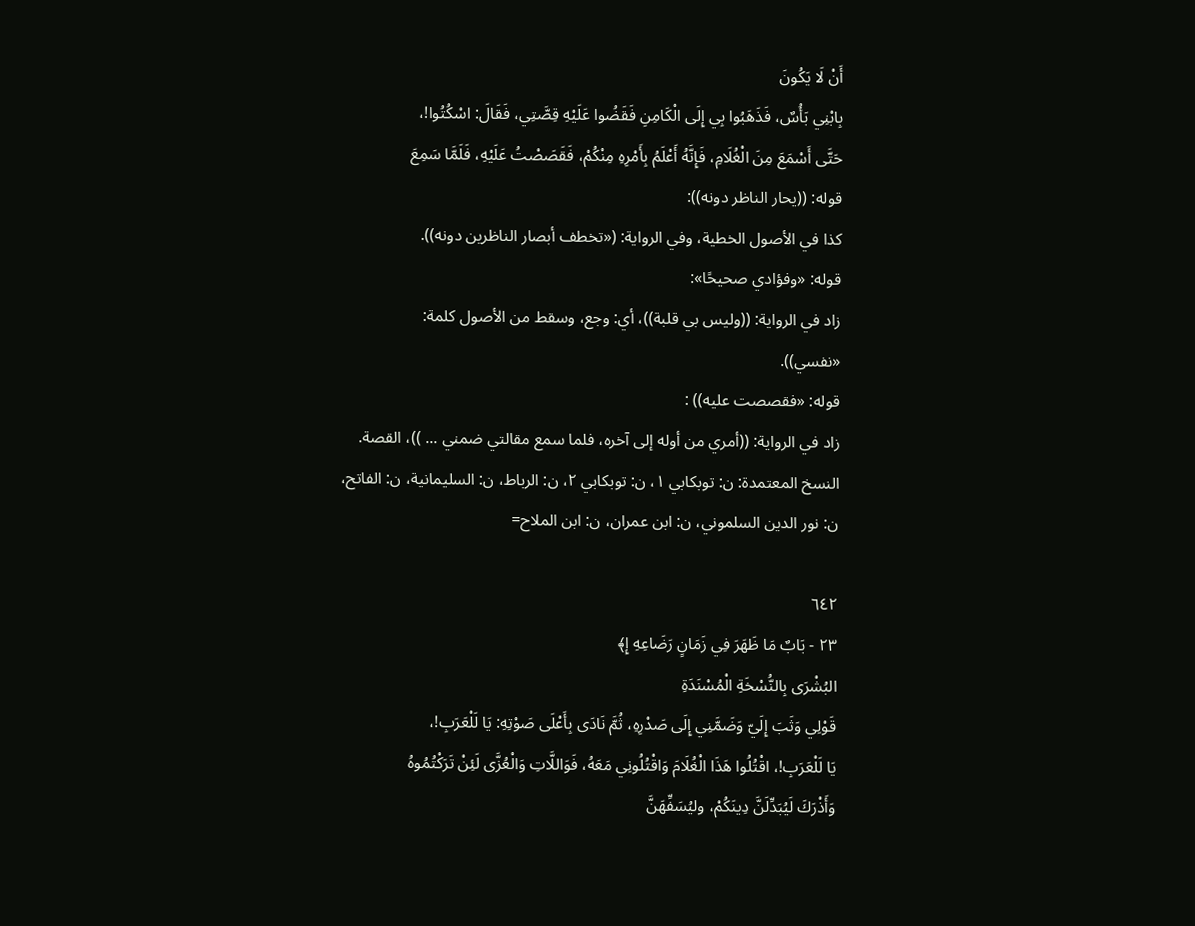أَنْ لَا يَكُونَ
بِابْنِي بَأُسٌ، فَذَهَبُوا بِي إِلَى الْكَامِنِ فَقَضُوا عَلَيْهِ قِصَّتِي، فَقَالَ: اسْكُتُوا!،
حَتَّى أَسْمَعَ مِنَ الْغُلَامِ، فَإِنَّهُ أَعْلَمُ بِأَمْرِهِ مِنْكُمْ، فَقَصَصْتُ عَلَيْهِ، فَلَمَّا سَمِعَ
قوله: ((يحار الناظر دونه)):
كذا في الأصول الخطية، وفي الرواية: («تخطف أبصار الناظرين دونه)).
قوله: «وفؤادي صحیحًا»:
زاد في الرواية: ((وليس بي قلبة))، أي: وجع، وسقط من الأصول كلمة:
«نفسي)).
قوله: «فقصصت علیه)) :
زاد في الرواية: ((أمري من أوله إلى آخره، فلما سمع مقالتي ضمني ... ))، القصة.
النسخ المعتمدة: ن: توبكابي ١، ن: توبكابي ٢، ن: الرباط، ن: السليمانية، ن: الفاتح، ن: نور الدين السلموني، ن: ابن عمران، ن: ابن الملاح=

٦٤٢
٢٣ - بَابٌ مَا ظَهَرَ فِي زَمَانٍ رَضَاعِهِ إِ﴾
البُشْرَى بِالنُّسْخَةِ الْمُسْنَدَةِ
قَوْلِي وَثَبَ إِلَيّ وَضَمَّنِي إِلَى صَدْرِهِ، ثُمَّ نَادَى بِأَعْلَى صَوْتِهِ: يَا لَلْعَرَبِ!،
يَا لَلْعَرَبِ!، اقْتُلُوا هَذَا الْغُلَامَ وَاقْتُلُونِي مَعَهُ، فَوَاللَّاتِ وَالْعُزَّى لَئِنْ تَرَكْتُمُوهُ
وَأَذْرَكَ لَيُبَدِّلَنَّ دِينَكُمْ، وليُسَفِّهَنَّ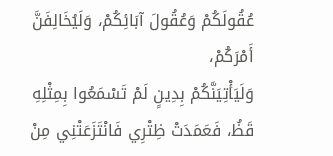عُقُولَكُمْ وَعُقُولَ آبَائِكُمْ، وَلَيُخَالِفَنَّ أَمْرَكُمْ،
وَلَيَأْتِيَنَّكُمْ بِدِينٍ لَمْ تَسْمَعُوا بِمِثْلِهِ قَظُ، فَعَمَدَتْ ظِتْرِي فَانْتَزَعَتْنِي مِنْ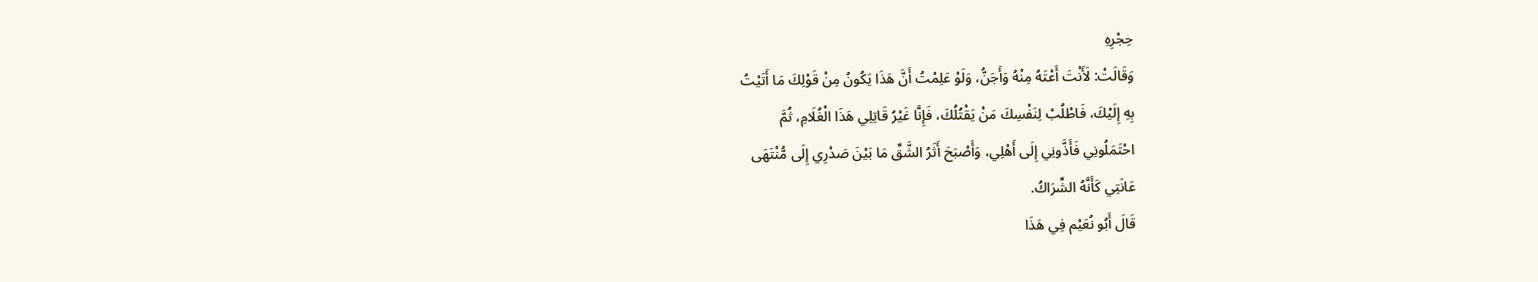حِجْرِهِ
وَقَالَتْ: لَأَنْتَ أَعْتَهُ مِنْهُ وَأَجَنُّ، وَلَوْ عَلِمْتُ أَنَّ هَذَا يَكُونُ مِنْ قَوْلِكَ مَا أَتَيْتُ
بِهِ إِلَيْكَ، فَاطْلُبْ لِنَفْسِكَ مَنْ يَقْتُلُكَ، فَإِنَّا غَيْرُ قَاتِلِي هَذَا الْغُلَامِ، ثُمَّ
احْتَمَلُونِي فَأَذَّونِي إِلَى أَهْلِي، وَأَصْبَحَ أَثَرُ الشَّقِّ مَا بَيْنَ صَدْرِي إِلَى مُّنْتَهَى
عَانَتِي كَأَنَّهُ الشِّرَاكُ.
قَالَ أَبُو نُعَيْم فِي هَذَا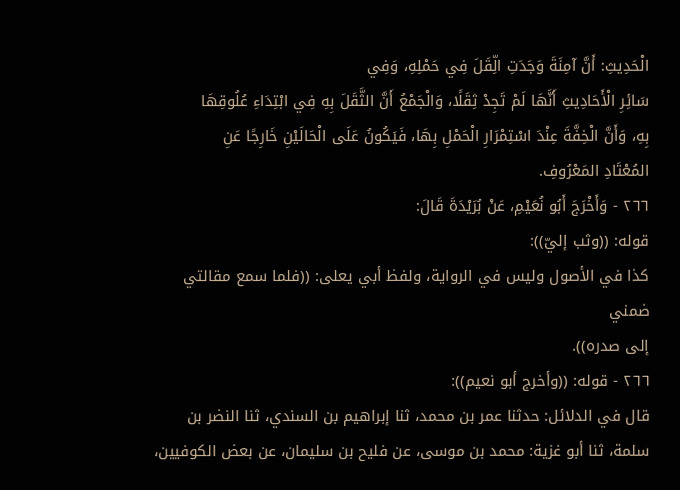الْحَدِيثِ: أَنَّ آمِنَةَ وَجَدَتِ الِّقَلَ فِي حَمْلِهِ، وَفِي
سَائِرِ الْأَحَادِيثِ أَنَّهَا لَمْ تَجِدْ ثِقَلًا، وَالْجَمْعُ أَنَّ الثَّقَلَ بِهِ فِي ابْتِدَاءِ عُلُوقِهَا
بِهِ، وَأَنَّ الْخِفَّةَ عِنْدَ اسْتِمْرَارِ الْحَمْلِ بِهَا، فَيَكُونُ عَلَى الْحَالَيْنِ خَارِجًا عَنِ
المُعْتَادِ المَعْرُوفِ.
٢٦٦ - وَأَخْرَجَ أَبُو نُعَيْمِ، عَنْ بُرَيْدَةَ قَالَ:
قوله: ((وثب إليّ)):
كذا في الأصول وليس في الرواية، ولفظ أبي يعلى: ((فلما سمع مقالتي ضمني
إلى صدره)).
٢٦٦ - قوله: ((وأخرج أبو نعيم)):
قال في الدلائل: حدثنا عمر بن محمد، ثنا إبراهيم بن السندي، ثنا النضر بن
سلمة، ثنا أبو غزية: محمد بن موسى، عن فليح بن سليمان، عن بعض الكوفيين،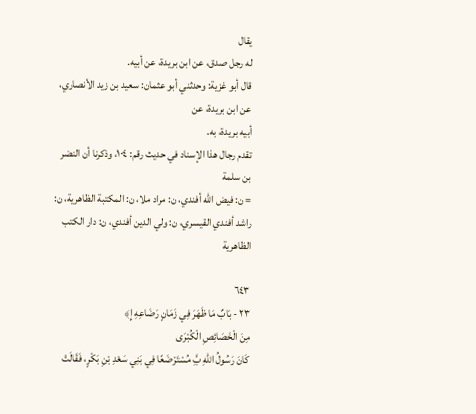يقال
له رجل صدق، عن ابن بريدة، عن أبيه.
قال أبو غزية: وحدثني أبو عثمان: سعيد بن زيد الأنصاري، عن ابن بريدة، عن
أبيه بريدة، به.
تقدم رجال هذا الإسناد في حديث رقم: ١٠٤، وذكرنا أن النضر بن سلمة
= ن: فيض الله أفندي، ن: مراد ملا، ن: المكتبة الظاهرية، ن: راشد أفندي القيسري، ن: ولي الدين أفندي، ن: دار الكتب الظاهرية

٦٤٣
٢٣ - بَابٌ مَا ظَهَرَ فِي زَمَانٍ رَضَاعِهِ إِ﴾
مِنَ الْخَصَائِصِ الْكُبْرَى
كَانَ رَسُولُ اللهِ بَِّ مُسْتَرْضَعًا فِي بَنِي سَعْدِ بْنِ بَكْرٍ، فَقَالَتْ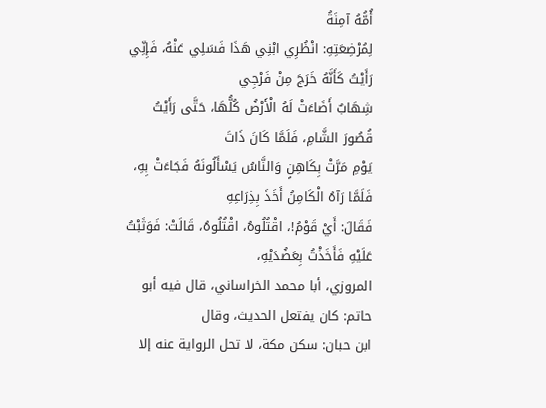أُمُّهُ آمِنَةُ
لِمُرْضِعَتِهِ: انْظُرِي ابْنِي هَذَا فَسَلِي عَنْهُ، فَإِنِّي رَأَيْتُ كَأَنَّهُ خَرَجَ مِنْ فَرْجِي
شِهَابٌ أَضَاءَتْ لَهُ الْأَرْضُ كُلُّهَا، حَتَّى رَأَيْتُ قُصُورَ الشَّامِ، فَلَمَّا كَانَ ذَاتَ
يَوْمِ مَرَّتْ بِكَاهِنٍ وَالنَّاسُ يَسْأَلُونَهُ فَجَاءَتْ بِهِ، فَلَمَّا رَآهُ الْكَامِنُ أَخَذَ بِذِرَاعِهِ
فَقَالَ: أَيْ قَوْمُ!، اقْتُلُوهُ، اقْتُلُوهُ، قَالَتْ: فَوَثَبْتُ عَلَيْهِ فَأَخَذْتُ بِعَضُدَيْهِ،
المروزي، أبا محمد الخراساني، قال فيه أبو حاتم: كان يفتعل الحديث، وقال
ابن حبان: سكن مكة، لا تحل الرواية عنه إلا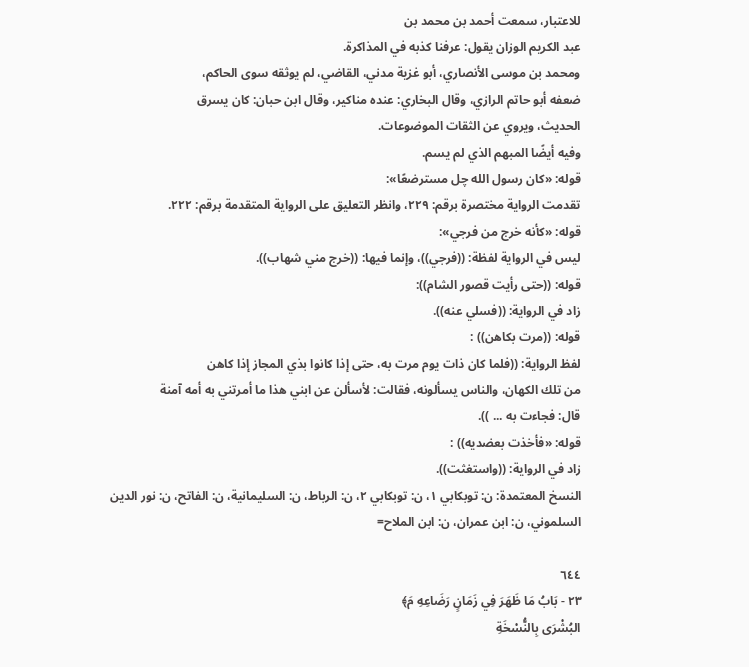للاعتبار، سمعت أحمد بن محمد بن
عبد الكريم الوزان يقول: عرفنا كذبه في المذاكرة.
ومحمد بن موسى الأنصاري، أبو غزية مدني، القاضي، لم يوثقه سوى الحاكم،
ضعفه أبو حاتم الرازي، وقال البخاري: عنده مناكير، وقال ابن حبان: كان يسرق
الحديث، ويروي عن الثقات الموضوعات.
وفيه أيضًا المبهم الذي لم يسم.
قوله: «کان رسول الله چل مسترضعًا»:
تقدمت الرواية مختصرة برقم: ٢٢٩، وانظر التعليق على الرواية المتقدمة برقم: ٢٢٢.
قوله: «کأنه خرج من فرجي»:
ليس في الرواية لفظة: ((فرجي))، وإنما فيها: ((خرج مني شهاب)).
قوله: ((حتى رأيت قصور الشام)):
زاد في الرواية: ((فسلي عنه)).
قوله: ((مرت بكاهن)) :
لفظ الرواية: ((فلما كان ذات يوم مرت به، حتى إذا كانوا بذي المجاز إذا كاهن
من تلك الكهان، والناس يسألونه، فقالت: لأسألن عن ابني هذا ما أمرتني به أمه آمنة
قال: فجاءت به ... )).
قوله: «فأخذت بعضدیه)) :
زاد في الرواية: ((واستغثت)).
النسخ المعتمدة: ن: توبكابي ١، ن: توبكابي ٢، ن: الرباط، ن: السليمانية، ن: الفاتح، ن: نور الدين السلموني، ن: ابن عمران، ن: ابن الملاح=

٦٤٤
٢٣ - بَابُ مَا ظَهَرَ فِي زَمَانٍ رَضَاعِهِ مَ﴾
البُشْرَى بِالنُّسْخَةِ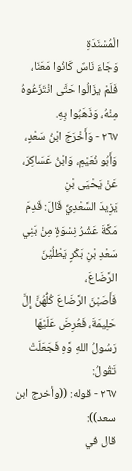الْمُسْنَدَةِ
وَجَاءَ نَاسٌ كَانُوا مَعَنَا، فَلَمْ يزَالُوا حَتَّى انْتَزَعُوهُ مِنْهُ، وَذَهَبُوا بِهِ.
٢٦٧ - وَأَخْرَجَ ابْنُ سَعْدٍ، وَأَبُو نُعَيْمِ، وَابْنُ عَسَاكِرَ، عَنْ يَحْيَى بْنِ
يَزِيدَ السَّعْدِيِّ قَالَ: قَدِمَ مَكَّةَ عَشْرُ نِسْوَةٍ مِنْ بَنِي سَعْدِ بْنِ بَكْرٍ يَطْلُيْنَ الرَّضَاعَ،
فَأَصَبْنَ الرَّضَاعَ كُلُّهُنَّ إِلَّ حَلِيمَةَ، فَعُرِضَ عَلَيْهَا رَسُولُ اللهِ وَّهِ فَجَعَلَتْ تَقُولُ:
٢٦٧ - قوله: ((وأخرج ابن سعد)):
قال في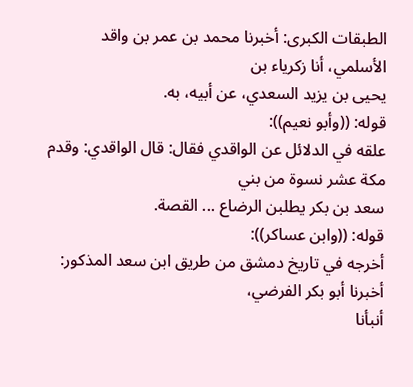الطبقات الكبرى: أخبرنا محمد بن عمر بن واقد الأسلمي، أنا زكرياء بن
یحیی بن یزید السعدي، عن أبيه، به.
قوله: ((وأبو نعيم)):
علقه في الدلائل عن الواقدي فقال: قال الواقدي: وقدم مكة عشر نسوة من بني
سعد بن بكر يطلبن الرضاع ... القصة.
قوله: ((وابن عساكر)):
أخرجه في تاريخ دمشق من طريق ابن سعد المذكور: أخبرنا أبو بكر الفرضي،
أنبأنا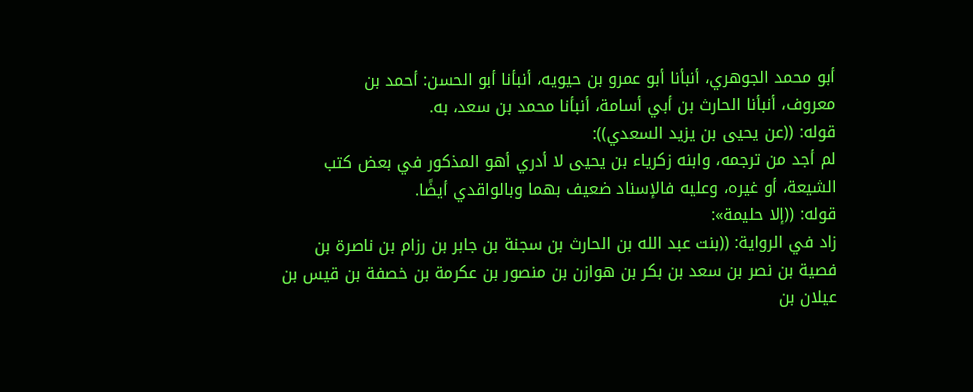أبو محمد الجوهري، أنبأنا أبو عمرو بن حيويه، أنبأنا أبو الحسن: أحمد بن
معروف، أنبأنا الحارث بن أبي أسامة، أنبأنا محمد بن سعد، به.
قوله: ((عن يحيى بن يزيد السعدي)):
لم أجد من ترجمه، وابنه زكرياء بن يحيى لا أدري أهو المذكور في بعض كتب
الشيعة، أو غيره، وعليه فالإسناد ضعيف بهما وبالواقدي أيضًا.
قوله: ((إلا حليمة»:
زاد في الرواية: ((بنت عبد الله بن الحارث بن سجنة بن جابر بن رزام بن ناصرة بن
فصية بن نصر بن سعد بن بكر بن هوازن بن منصور بن عكرمة بن خصفة بن قيس بن
عيلان بن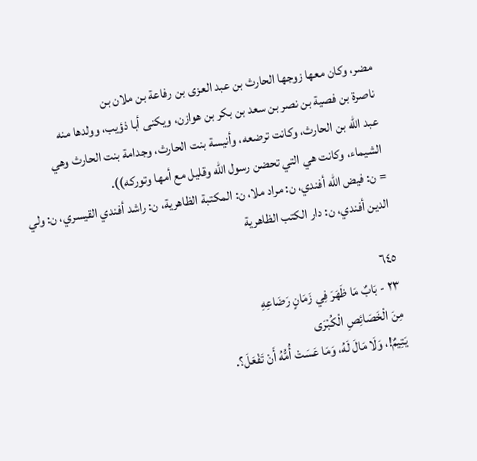مضر، وكان معها زوجها الحارث بن عبد العزى بن رفاعة بن ملان بن
ناصرة بن فصية بن نصر بن سعد بن بكر بن هوازن، ويكنى أبا ذؤيب، وولدها منه
عبد الله بن الحارث، وكانت ترضعه، وأنيسة بنت الحارث، وجدامة بنت الحارث وهي
الشيماء، وكانت هي التي تحضن رسول الله وقليل مع أمها وتوركه)).
= ن: فيض الله أفندي، ن: مراد ملا، ن: المكتبة الظاهرية، ن: راشد أفندي القيسري، ن: ولي الدين أفندي، ن: دار الكتب الظاهرية

٦٤٥
٢٣ - بَابٌ مَا ظَهَرَ فِي زَمَانٍ رَضَاعِهِ
مِنَ الْخَصَائِصِ الْكُبْرَی
يَتِيمٌ!، وَلَا مَالَ لَهُ، وَمَا عَسَتْ أُمُّهُ أَنْ تَفْعَلَ؟.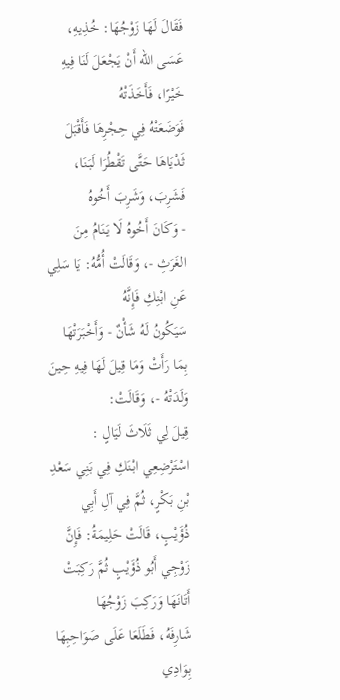فَقَالَ لَهَا زَوْجُهَا: خُذِيهِ، عَسَى الله أَنْ يَجْعَلَ لَنَا فِيهِ خَيْرًا، فَأَخَذَتْهُ
فَوَضَعَتْهُ فِي حِجْرِهَا فَأَقْبَلَ ثَدْيَاهَا حَتَّى تَقْطُرَا لَبَنَا، فَشَرِبَ، وَشَرِبَ أَخُوهُ
- وَكَانَ أَخُوهُ لَا يَنَامُ مِنَ الغَرَثِ -، وَقَالَتْ أُمُّهُ: يَا سَلِي عَنِ ابْنِكِ فَإِنَّهُ
سَيَكُونُ لَهُ شَأْنٌ - وَأَخْبَرَتْهَا بِمَا رَأَتْ وَمَا قِيلَ لَهَا فِيهِ حِينَ وَلَدَتْهُ -، وَقَالَتْ:
قِيلَ لِي ثَلَاثَ لَيَالٍ : اسْتَرْضِعِي ابْنَكِ فِي بَنِي سَعْدِ بْنِ بَكْرٍ، ثُمَّ فِي آلِ أَبِي
ذُؤَيْبٍ، قَالَتْ حَلِيمَةُ: فَإِنَّ زَوْجِي أَبُو ذُؤَيْبٍ ثُمَّ رَكِبَتْ أَتَانَهَا وَرَكِبَ زَوْجُهَا
شَارِفَهُ، فَطَلَعَا عَلَى صَوَاحِبِهَا بِوَادِي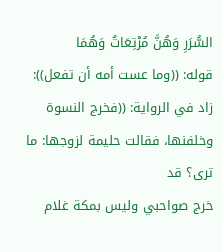السُّرَرِ وَهُنَّ مُرْتِعَاتٌ وَهُمَا
قوله: ((وما عست أمه أن تفعل)):
زاد في الرواية: ((فخرج النسوة وخلفنها، فقالت حليمة لزوجها: ما ترى؟ قد
خرج صواحبي وليس بمكة غلام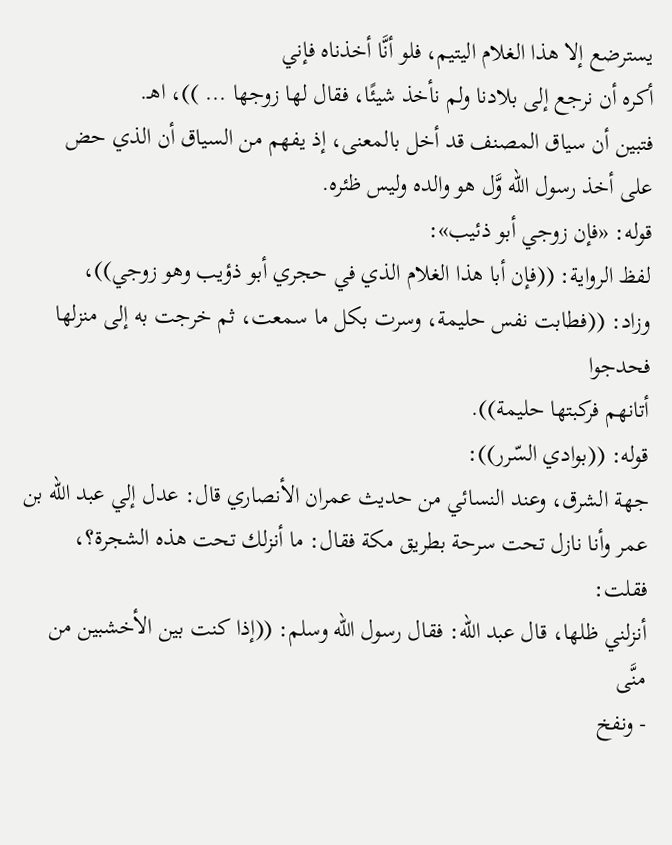يسترضع إلا هذا الغلام اليتيم، فلو أنَّا أخذناه فإني
أكره أن نرجع إلى بلادنا ولم نأخذ شيئًا، فقال لها زوجها ... ))، اهـ.
فتبين أن سياق المصنف قد أخل بالمعنى، إذ يفهم من السياق أن الذي حض
على أخذ رسول الله وَّل هو والده وليس ظئره.
قوله: «فإن زوجي أبو ذئیب»:
لفظ الرواية: ((فإن أبا هذا الغلام الذي في حجري أبو ذؤيب وهو زوجي))،
وزاد: ((فطابت نفس حليمة، وسرت بكل ما سمعت، ثم خرجت به إلى منزلها فحدجوا
أتانهم فركبتها حليمة)).
قوله: ((بوادي السّرر)):
جهة الشرق، وعند النسائي من حديث عمران الأنصاري قال: عدل إلي عبد الله بن
عمر وأنا نازل تحت سرحة بطريق مكة فقال: ما أنزلك تحت هذه الشجرة؟، فقلت:
أنزلني ظلها، قال عبد الله: فقال رسول الله وسلم: ((إذا كنت بين الأخشبين من منَّى
- ونفخ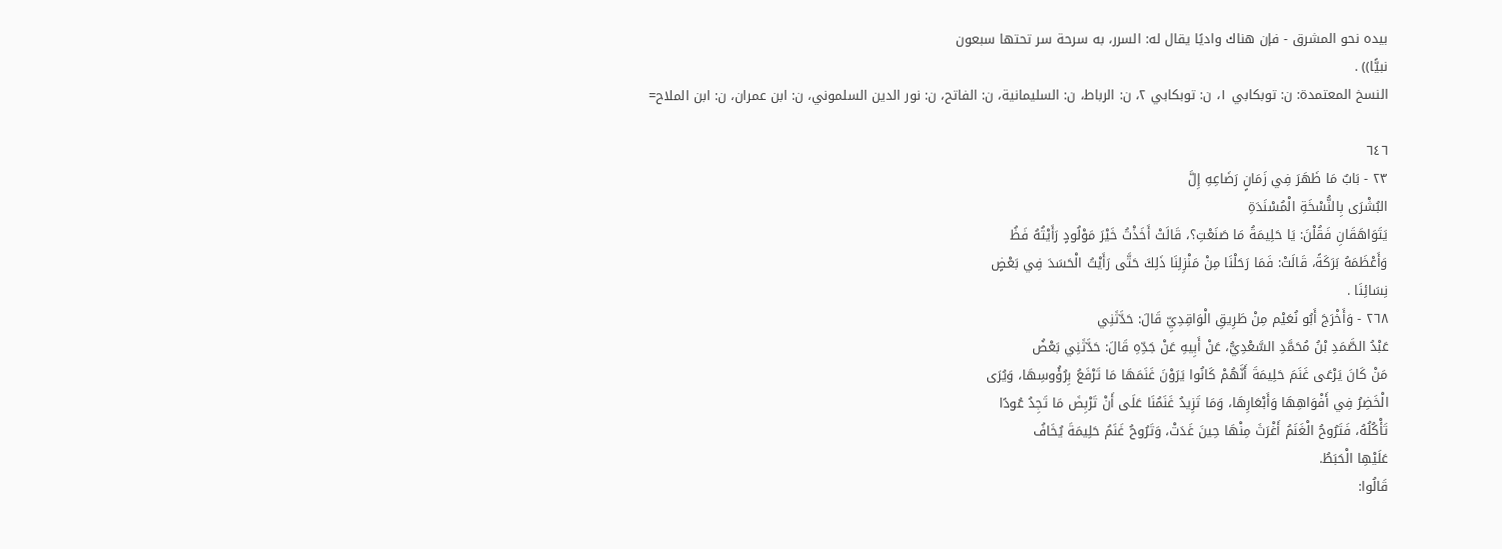بيده نحو المشرق - فإن هناك واديًا يقال له: السرر، به سرحة سر تحتها سبعون
نبيًّا)) .
النسخ المعتمدة: ن: توبكابي ١، ن: توبكابي ٢، ن: الرباط، ن: السليمانية، ن: الفاتح، ن: نور الدين السلموني، ن: ابن عمران، ن: ابن الملاح=

٦٤٦
٢٣ - بَابٌ مَا ظَهَرَ فِي زَمَانٍ رَضَاعِهِ إِلَّ
البُشْرَى بِالنُّسْخَةِ الْمُسْنَدَةِ
يَتَوَاهَقَانِ فَقُلْنَ: يَا حَلِيمَةُ مَا صَنَعْتِ؟، قَالَتْ أَخَذْتُ خَيْرَ مَوْلُودٍ رَأَيْتُهُ فَظُ
وَأَعْظَمَهُ بَرَكَةً، قَالَتْ: فَمَا رَحَلْنَا مِنْ مَنْزِلِنَا ذَلِكَ حَتَّى رَأَيْتُ الْحَسَدَ فِي بَعْضٍ
نِسَائِنَا .
٢٦٨ - وَأَخْرَجَ أَبُو نُعَيْم مِنْ طَرِيقِ الْوَاقِدِيِّ قَالَ: حَدَّثَنِي
عَبْدُ الصَّمَدِ بْنُ مُحَمَّدِ السَّعْدِيُّ، عَنْ أَبِيهِ عَنْ جَدِّهِ قَالَ: حَدَّثَنِي بَعْضُ
مَنْ كَانَ يَرْعَى غَنَمَ حَلِيمَةَ أَنَّهُمْ كَانُوا يَرَوْنَ غَنَمَهَا مَا تَرْفَعُ بِرُؤُوسِهَا، وَيُرَى
الْخَضِرُ فِي أَفْوَاهِهَا وَأَبْعَارِهَا، وَمَا تَزِيدُ غَنَمُنَا عَلَى أَنْ تَرْبِضَ مَا تَجِدُ عُودًا
تَأْكُلُهُ، فَتَرُوحُ الْغَنَمُ أَغْرَثَ مِنْهَا حِينَ غَدَتْ، وَتَرُوحُ غَنَمُ حَلِيمَةَ يُخَافُ
عَلَيْهِا الْحَبَطُ.
قَالُوا: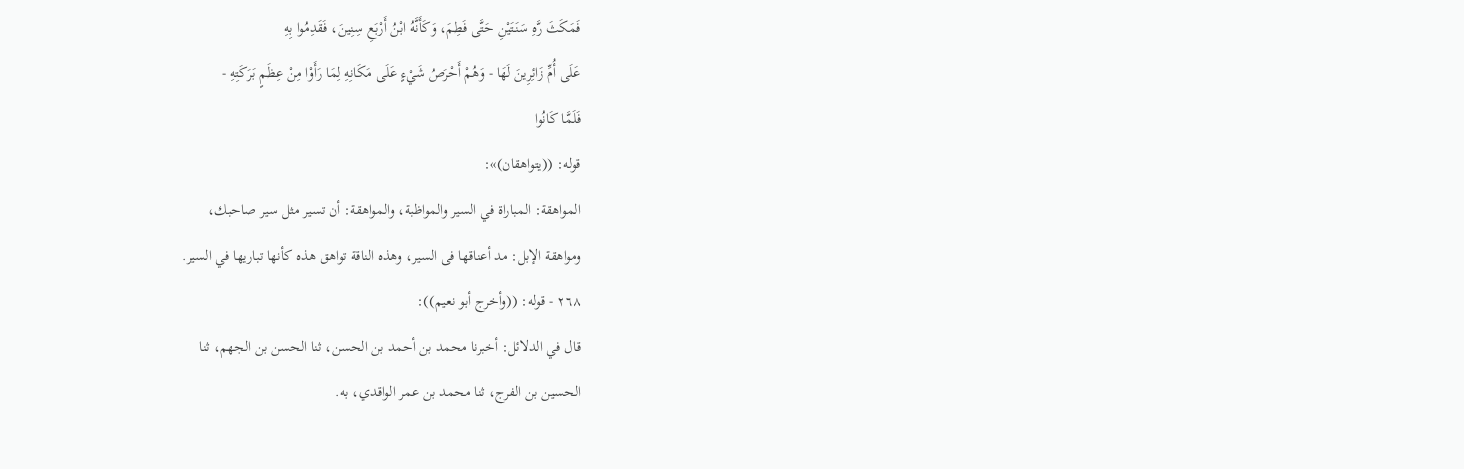فَمَكَثَ رَّهِ سَنَتَيْنِ حَتَّى فَطِمَ، وَكَأَنَّهُ ابْنُ أَرْبَعِ سِنِينَ، فَقَدِمُوا بِهِ
عَلَى أُمِّ زَائِرِينَ لَهَا - وَهُمْ أَحْرَصُ شَيْءٍ عَلَى مَكَانِهِ لِمَا رَأَوْا مِنْ عِظَمٍ بَرَكَتِهِ -
فَلَمَّا كَانُوا
قوله: ((يتواهقان)»:
المواهقة: المباراة في السير والمواظبة، والمواهقة: أن تسير مثل سير صاحبك،
ومواهقة الإبل: مد أعناقها فى السير، وهذه الناقة تواهق هذه كأنها تباريها في السير.
٢٦٨ - قوله: ((وأخرج أبو نعيم)):
قال في الدلائل: أخبرنا محمد بن أحمد بن الحسن، ثنا الحسن بن الجهم، ثنا
الحسين بن الفرج، ثنا محمد بن عمر الواقدي، به.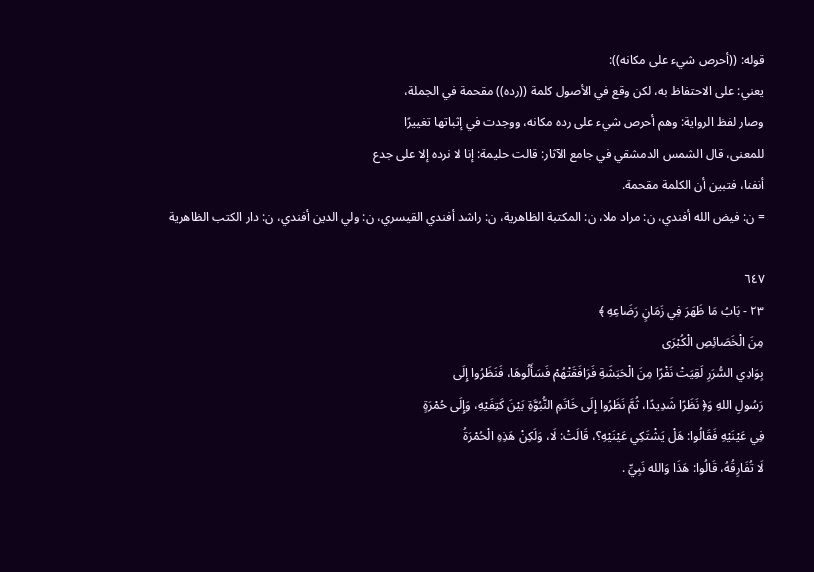قوله: ((أحرص شيء على مكانه)):
يعني: على الاحتفاظ به، لكن وقع في الأصول كلمة ((رده)) مقحمة في الجملة،
وصار لفظ الرواية: وهم أحرص شيء على رده مكانه، ووجدت في إثباتها تغييرًا
للمعنى، قال الشمس الدمشقي في جامع الآثار: قالت حليمة: إنا لا نرده إلا على جدع
أنفنا، فتبين أن الكلمة مقحمة.
= ن: فيض الله أفندي، ن: مراد ملا، ن: المكتبة الظاهرية، ن: راشد أفندي القيسري، ن: ولي الدين أفندي، ن: دار الكتب الظاهرية

٦٤٧
٢٣ - بَابُ مَا ظَهَرَ فِي زَمَانٍ رَضَاعِهِ ﴾
مِنَ الْخَصَائِصِ الْكُبْرَى
بِوَادِي السُّرَرِ لَقِيَتْ نَفْرًا مِنَ الْحَبَشَةِ فَرَافَقَتْهُمْ فَسَأَلُوهَا، فَنَظَرُوا إِلَى
رَسُولِ اللهِ وَ﴿ نَظَرًا شَدِيدًا، ثُمَّ نَظَرُوا إِلَى خَاتَمِ النُّبُوَّةِ بَيْنَ كَتِفَيْهِ، وَإِلَى حُمْرَةٍ
فِي عَيْنَيْهِ فَقَالُوا: هَلْ يَشْتَكِي عَيْنَيْهِ؟، قَالَتْ: لَا، وَلَكِنْ هَذِهِ الْحُمْرَةُ
لَا تُفَارِقُهُ، قَالُوا: هَذَا وَالله نَبِيِّ .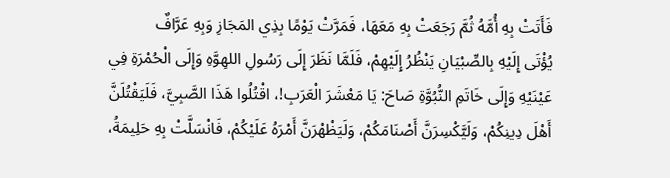فَأَتَتْ بِهِ أُمَّهُ ثُمَّ رَجَعَتْ بِهِ مَعَهَا، فَمَرَّتْ يَوْمًا بِذِي المَجَازِ وَبِهِ عَرَّافٌ
يُؤْتَى إِلَيْهِ بِالصِّبْيَانِ يَنْظُرُ إِلَيْهِمْ، فَلَمَّا نَظَرَ إِلَى رَسُولِ اللهِوَّهِ وَإِلَى الْحُمْرَةِ فِي
عَيْنَيْهِ وَإِلَى خَاتَمِ النُّبُوَّةِ صَاحَ: يَا مَعْشَرَ الْعَرَبِ!، اقْتُلُوا هَذَا الصَّبِيَّ، فَلَيَقْتُلَنَّ
أَهْلَ دِينِكُمْ، وَلَيَّكْسِرَنَّ أَصْنَامَكُمْ، وَلَيَظْهْرَنَّ أَمْرَهُ عَلَيْكُمْ، فَانْسَلَّتْ بِهِ حَلِيمَةُ،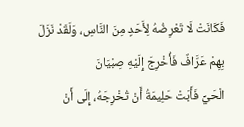فَكَانَتْ لَا تَعْرِضُهُ لِأَحَدٍ مِنَ النَّاسِ، وَلَقَدْ نَزَلَ بِهِمْ عَرَّافٌ فَأُخْرِجَ إِلَيْهِ صِبْيَانَ
الْحَيِّ فَأَبَتْ حَلِيمَةُ أَنْ تُخْرِجَهُ، إِلَى أَنْ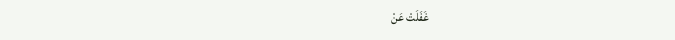غَفَلَتْ عَنْ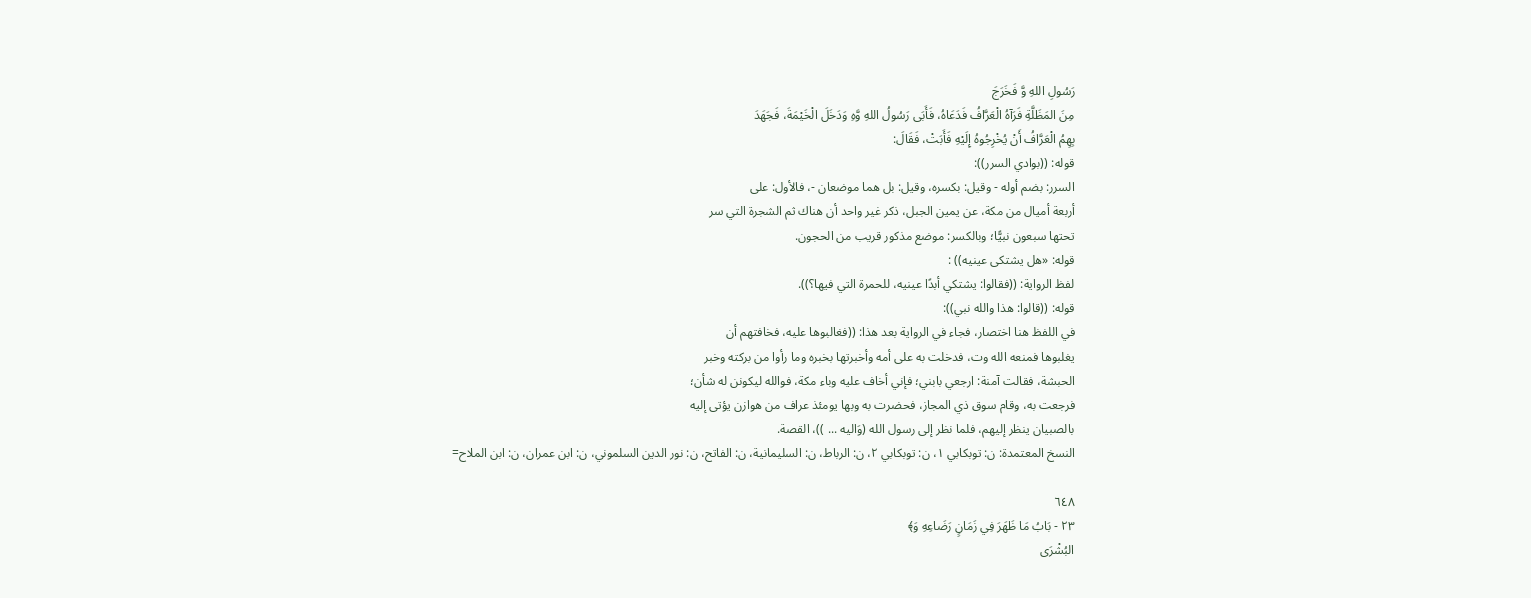رَسُولِ اللهِ وَّ فَخَرَجَ
مِنَ المَظَلَّةِ فَرَآهُ الْعَرَّافُ فَدَعَاهُ، فَأَبَى رَسُولُ اللهِ وَّهِ وَدَخَلَ الْخَيْمَةَ، فَجَهَدَ
بِهِمُ الْعَرَّافُ أَنْ يُخْرِجُوهُ إِلَيْهِ فَأَبَتْ، فَقَالَ:
قوله: ((بوادي السرر)):
السرر: بضم أوله - وقيل: بكسره، وقيل: بل هما موضعان -، فالأول: على
أربعة أميال من مكة، عن يمين الجبل، ذكر غير واحد أن هناك ثم الشجرة التي سر
تحتها سبعون نبيًّا؛ وبالكسر: موضع مذكور قريب من الحجون.
قوله: «هل یشتکی عینیه)) :
لفظ الرواية: ((فقالوا: يشتكي أبدًا عينيه، للحمرة التي فيها؟)).
قوله: ((قالوا: هذا والله نبي)):
في اللفظ هنا اختصار، فجاء في الرواية بعد هذا: ((فغالبوها عليه، فخافتهم أن
يغلبوها فمنعه الله وت، فدخلت به على أمه وأخبرتها بخبره وما رأوا من بركته وخبر
الحبشة، فقالت آمنة: ارجعي بابني؛ فإني أخاف عليه وباء مكة، فوالله ليكونن له شأن؛
فرجعت به، وقام سوق ذي المجاز، فحضرت به وبها يومئذ عراف من هوازن يؤتى إليه
بالصبيان ينظر إليهم، فلما نظر إلى رسول الله (وَاليه ... ))، القصة.
النسخ المعتمدة: ن: توبكابي ١، ن: توبكابي ٢، ن: الرباط، ن: السليمانية، ن: الفاتح، ن: نور الدين السلموني، ن: ابن عمران، ن: ابن الملاح=

٦٤٨
٢٣ - بَابُ مَا ظَهَرَ فِي زَمَانٍ رَضَاعِهِ وَ﴾
البُشْرَى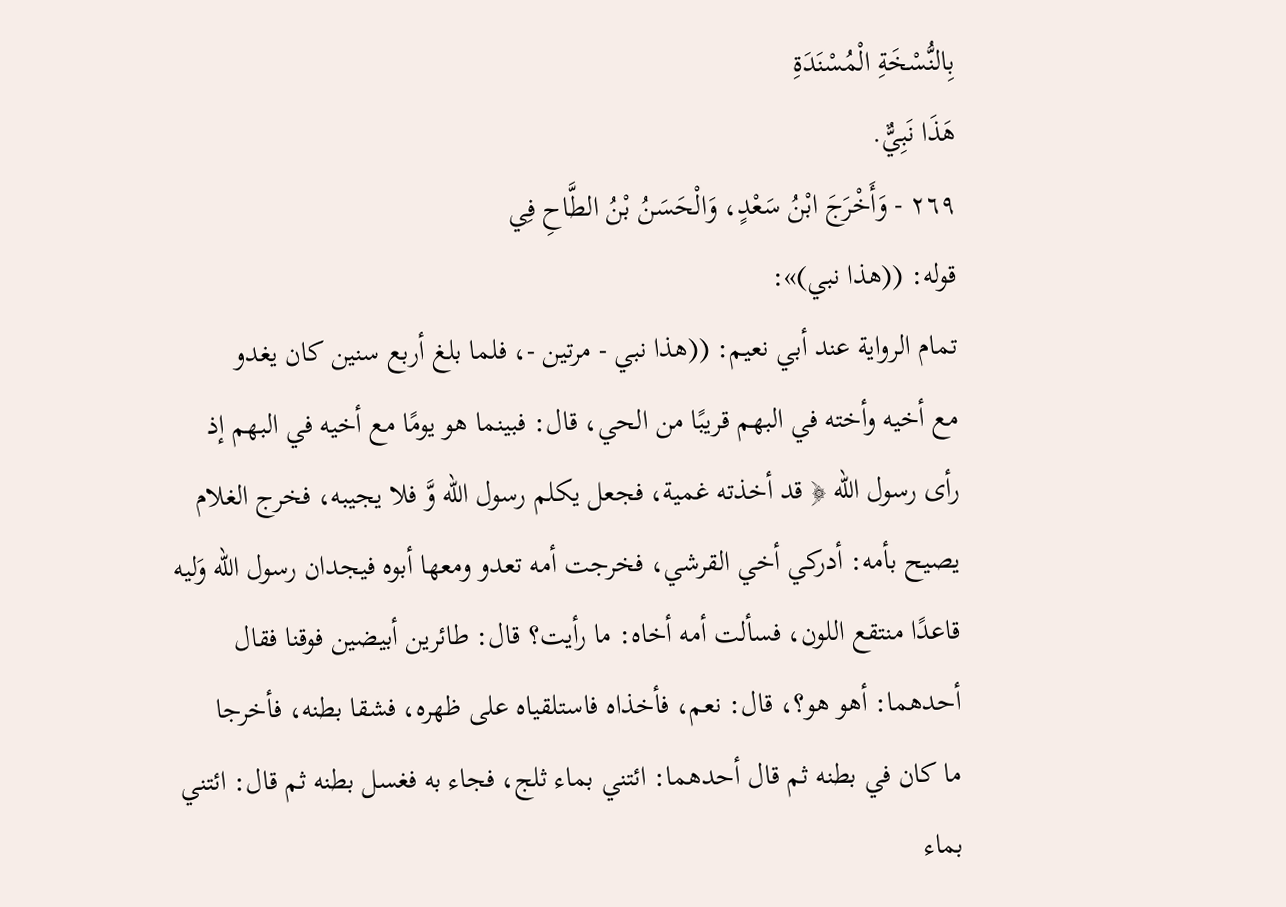بِالنُّسْخَةِ الْمُسْنَدَةِ
هَذَا نَبِيٌّ.
٢٦٩ - وَأَخْرَجَ ابْنُ سَعْدٍ، وَالْحَسَنُ بْنُ الطَّاحِ فِي
قوله: ((هذا نبي)»:
تمام الرواية عند أبي نعيم: ((هذا نبي - مرتين -، فلما بلغ أربع سنين كان يغدو
مع أخيه وأخته في البهم قريبًا من الحي، قال: فبينما هو يومًا مع أخيه في البهم إذ
رأى رسول الله ﴿ قد أخذته غمية، فجعل يكلم رسول الله وَّ فلا يجيبه، فخرج الغلام
يصيح بأمه: أدركي أخي القرشي، فخرجت أمه تعدو ومعها أبوه فيجدان رسول الله وَليه
قاعدًا منتقع اللون، فسألت أمه أخاه: ما رأيت؟ قال: طائرين أبيضين فوقنا فقال
أحدهما: أهو هو؟، قال: نعم، فأخذاه فاستلقياه على ظهره، فشقا بطنه، فأخرجا
ما كان في بطنه ثم قال أحدهما: ائتني بماء ثلج، فجاء به فغسل بطنه ثم قال: ائتني
بماء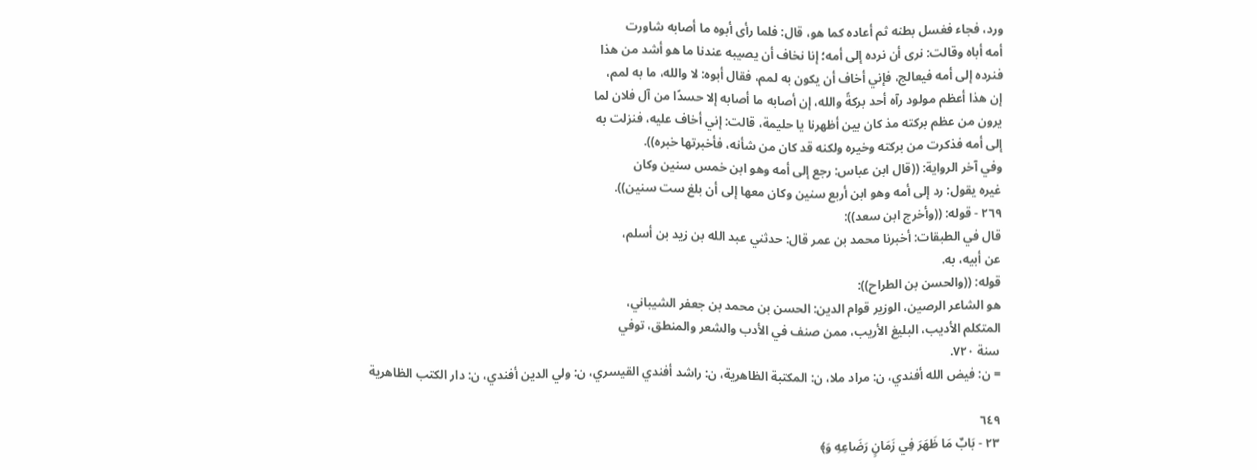ورد، فجاء فغسل بطنه ثم أعاده كما هو، قال: فلما رأى أبوه ما أصابه شاورت
أمه أباه وقالت: نرى أن نرده إلى أمه؛ إنا نخاف أن يصيبه عندنا ما هو أشد من هذا
فنرده إلى أمه فيعالج، فإني أخاف أن يكون به لمم، فقال أبوه: لا والله، ما به لمم،
إن هذا أعظم مولود رآه أحد بركةً والله، إن أصابه ما أصابه إلا حسدًا من آل فلان لما
يرون من عظم بركته مذ كان بين أظهرنا يا حليمة، قالت: إني أخاف عليه، فنزلت به
إلى أمه فذكرت من بركته وخيره ولكنه قد كان من شأنه، فأخبرتها خبره)).
وفي آخر الرواية: ((قال ابن عباس: رجع إلى أمه وهو ابن خمس سنين وكان
غيره يقول: رد إلى أمه وهو ابن أربع سنين وكان معها إلى أن بلغ ست سنين)).
٢٦٩ - قوله: ((وأخرج ابن سعد)):
قال في الطبقات: أخبرنا محمد بن عمر قال: حدثني عبد الله بن زيد بن أسلم،
عن أبيه، به.
قوله: ((والحسن بن الطراح)):
هو الشاعر الرصين، الوزير قوام الدين: الحسن بن محمد بن جعفر الشيباني،
المتكلم الأديب، البليغ الأريب، ممن صنف في الأدب والشعر والمنطق، توفي
سنة ٧٢٠.
= ن: فيض الله أفندي، ن: مراد ملا، ن: المكتبة الظاهرية، ن: راشد أفندي القيسري، ن: ولي الدين أفندي، ن: دار الكتب الظاهرية

٦٤٩
٢٣ - بَابٌ مَا ظَهَرَ فِي زَمَانٍ رَضَاعِهِ وَ﴾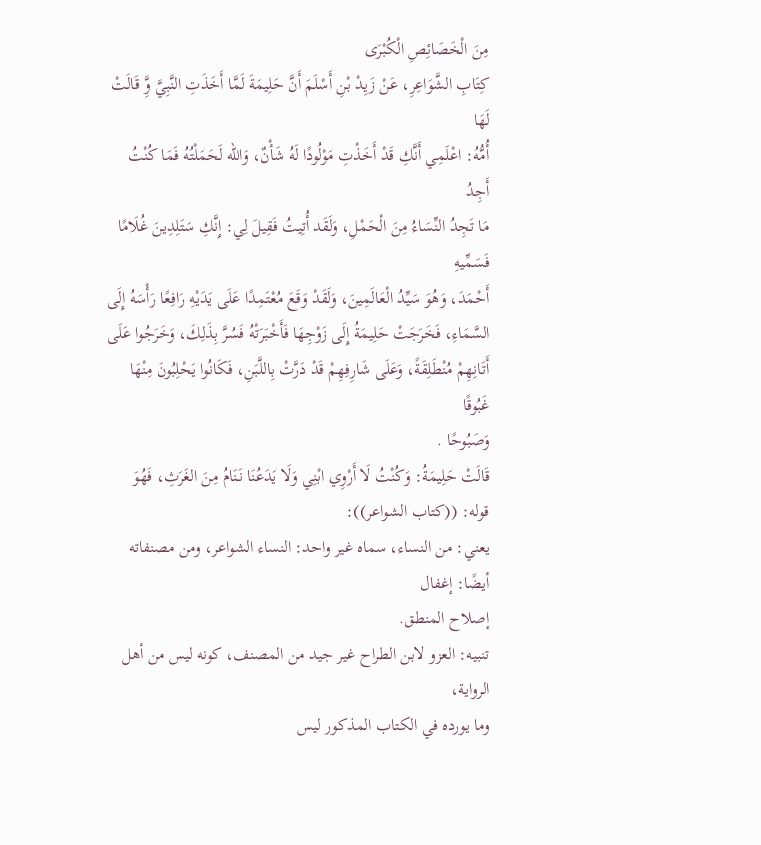مِنَ الْخَصَائِصِ الْكُبْرَى
كِتَابِ الشَّوَاعِرِ، عَنْ زَيِدْ بْنِ أَسْلَمَ أَنَّ حَلِيمَةَ لَمَّا أَخَذَتِ النَّبِيَّ وَِّ قَالَتْ لَهَا
أُمُّهُ: اعْلَمِي أَنَّكِ قَدْ أَخَذْتِ مَوْلُودًا لَهُ شَأْنٌ، وَالله لَحَمَلْتُهُ فَمَا كُنْتُ أَجِدُ
مَا تَجِدُ النِّسَاءُ مِنَ الْحَمْلِ، وَلَقَد أُتِيتُ فَقِيلَ لِي: إِنَّكِ سَتَلِدِينَ غُلَامًا فَسَمِّيهِ
أَحْمَدَ، وَهُوَ سَيِّدُ الْعَالَمِينَ، وَلَقَدْ وَقَعَ مُعْتَمِدًا عَلَى يَدَيْهِ رَافِعًا رَأْسَهُ إِلَى
السَّمَاءِ، فَخَرَجَتْ حَلِيمَةُ إِلَى زَوْجِهَا فَأَخْبَرَتْهُ فَسُرَّ بِذَلِكَ، وَخَرَجُوا عَلَى
أَتَانِهِمْ مُنْطَلِقَةً، وَعَلَى شَارِفِهِمْ قَدْ دَرَّتْ بِاللَّبَنِ، فَكَانُوا يَحْلِبُونَ مِنْهَا غَبُوقًا
وَصَبُوحًا .
قَالَتْ حَلِيمَةُ: وَكُنْتُ لَا أَرْوِي ابْنِي وَلَا يَدَعُنَا نَنَامُ مِنَ الغَرَثِ، فَهُوَ
قوله: ((كتاب الشواعر)):
يعني: من النساء، سماه غير واحد: النساء الشواعر، ومن مصنفاته أيضًا: إغفال
إصلاح المنطق.
تنبيه: العزو لابن الطراح غير جيد من المصنف، كونه ليس من أهل الرواية،
وما يورده في الكتاب المذكور ليس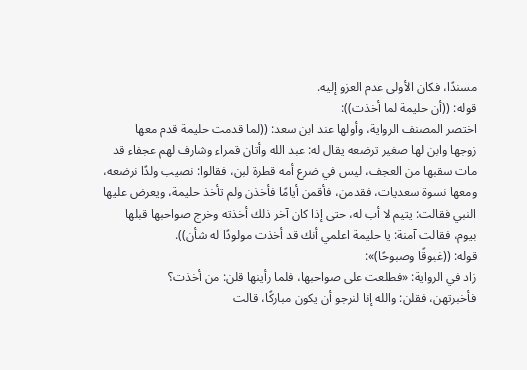مسندًا، فكان الأولى عدم العزو إليه.
قوله: ((أن حليمة لما أخذت)):
اختصر المصنف الرواية، وأولها عند ابن سعد: ((لما قدمت حليمة قدم معها
زوجها وابن لها صغير ترضعه يقال له: عبد الله وأتان قمراء وشارف لهم عجفاء قد
مات سقبها من العجف، ليس في ضرع أمه قطرة لبن، فقالوا: نصيب ولدًا نرضعه،
ومعها نسوة سعديات، فقدمن، فأقمن أيامًا فأخذن ولم تأخذ حليمة، ويعرض عليها
النبي فقالت: يتيم لا أب له، حتى إذا كان آخر ذلك أخذته وخرج صواحبها قبلها
بيوم، فقالت آمنة: يا حليمة اعلمي أنك قد أخذت مولودًا له شأن)).
قوله: ((غبوقًا وصبوحًا)»:
زاد في الرواية: «فطلعت على صواحبها، فلما رأينها قلن: من أخذت؟
فأخبرتهن، فقلن: والله إنا لنرجو أن يكون مباركًا، قالت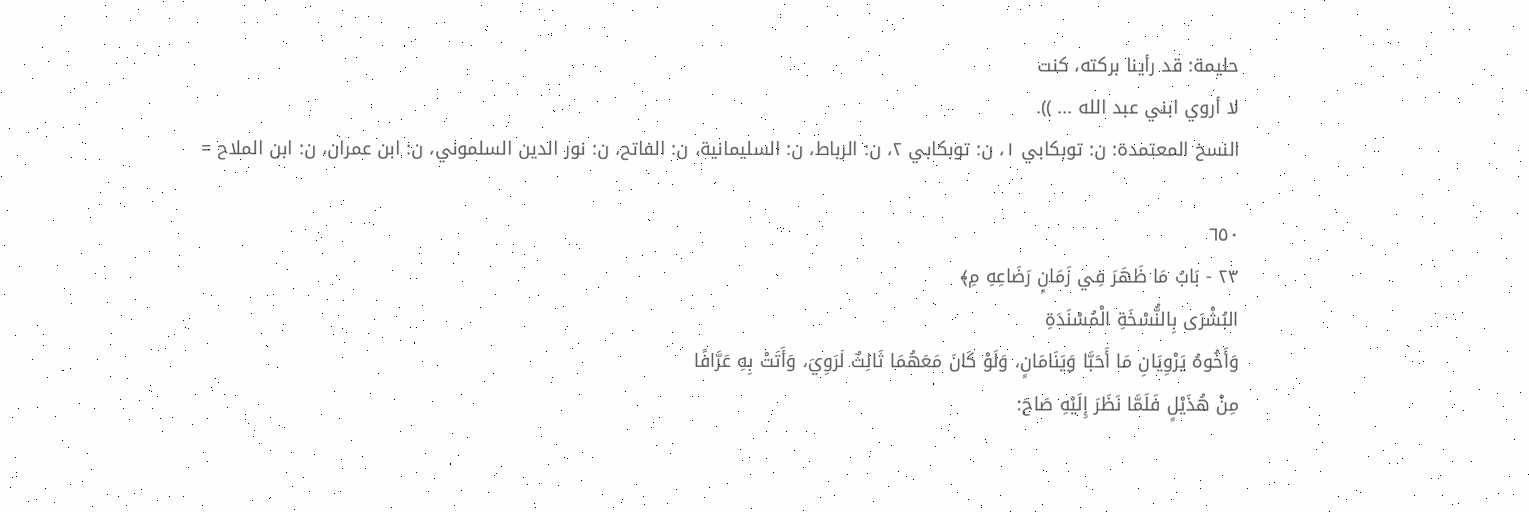حليمة: قد رأينا بركته، كنت
لا أروي ابني عبد الله ... )).
النسخ المعتمدة: ن: توبكابي ١، ن: توبكابي ٢، ن: الرباط، ن: السليمانية، ن: الفاتح، ن: نور الدين السلموني، ن: ابن عمران، ن: ابن الملاح =

٦٥٠
٢٣ - بَابُ مَا ظَهَرَ فِي زَمَانٍ رَضَاعِهِ مِ﴾
البُشْرَى بِالنُّسْخَةِ الْمُسْنَدَةِ
وَأَخُوهُ يَرْوِيَانِ مَا أَحَبَّا وَيَنَامَانٍ، وَلَوْ كَانَ مَعَهُمَا ثَالِثٌ لَرَوِيَ، وَأَتَتْ بِهِ عَرَّافًا
مِنْ هُذَيْلٍ فَلَمَّا نَظَرَ إِلَيْهِ صَاحَ: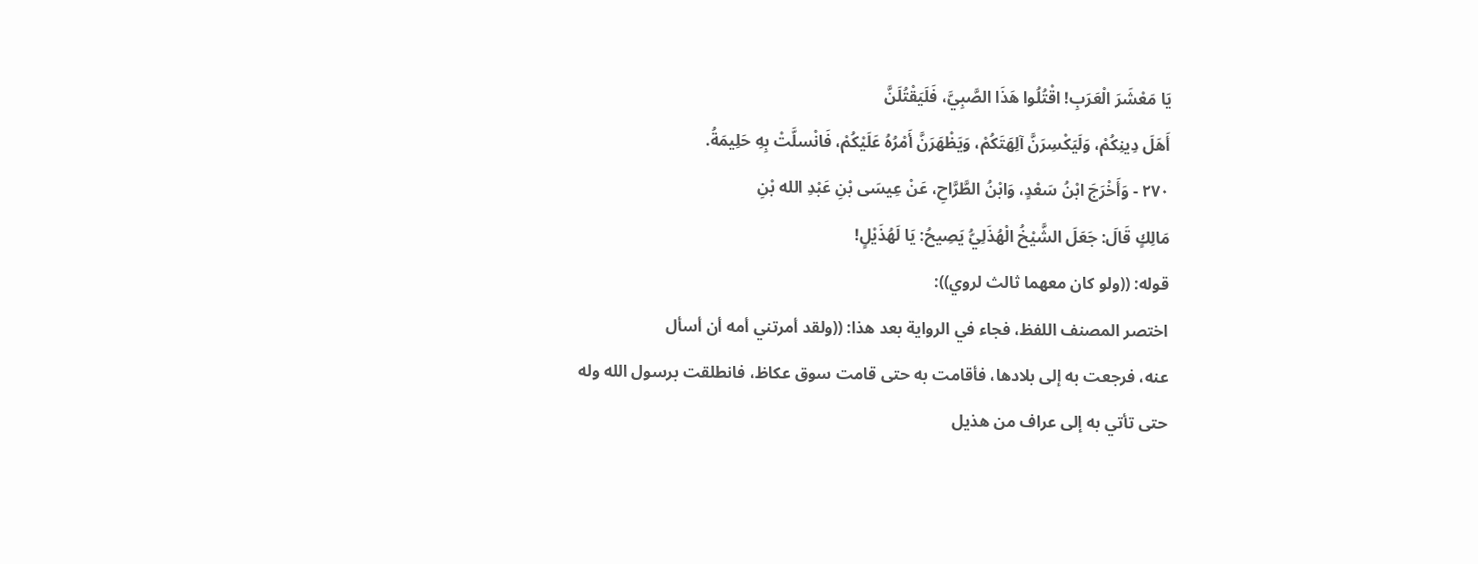يَا مَعْشَرَ الْعَرَبِ! اقْتُلُوا هَذَا الصَّبِيَّ، فَلَيَقْتُلَنَّ
أَهَلَ دِينِكُمْ، وَلَيَكْسِرَنَّ آلِهَتَكُمْ، وَيَظْهَرَنَّ أَمْرُهُ عَلَيْكُمْ، فَانْسلَّتْ بِهِ حَلِيمَةُ.
٢٧٠ - وَأَخْرَجَ ابْنُ سَعْدٍ، وَابْنُ الطَّرَّاحِ، عَنْ عِيسَى بْنِ عَبْدِ الله بْنِ
مَالِكٍ قَالَ: جَعَلَ الشَّيْخُ الْهُذَلِيُّ يَصِيحُ: يَا لَهُذَيْلٍ!
قوله: ((ولو كان معهما ثالث لروي)):
اختصر المصنف اللفظ، فجاء في الرواية بعد هذا: ((ولقد أمرتني أمه أن أسأل
عنه، فرجعت به إلى بلادها، فأقامت به حتى قامت سوق عكاظ، فانطلقت برسول الله وله
حتى تأتي به إلى عراف من هذيل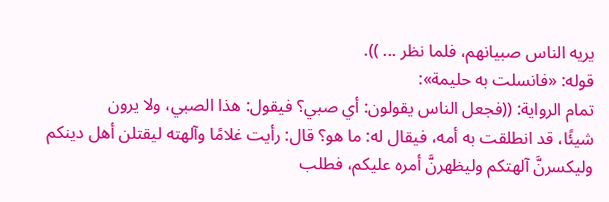يريه الناس صبيانهم، فلما نظر ... )).
قوله: «فانسلت به حلیمة»:
تمام الرواية: ((فجعل الناس يقولون: أي صبي؟ فيقول: هذا الصبي، ولا يرون
شيئًا، قد انطلقت به أمه، فيقال له: ما هو؟ قال: رأيت غلامًا وآلهته ليقتلن أهل دينكم
وليكسرنَّ آلهتكم وليظهرنَّ أمره عليكم، فطلب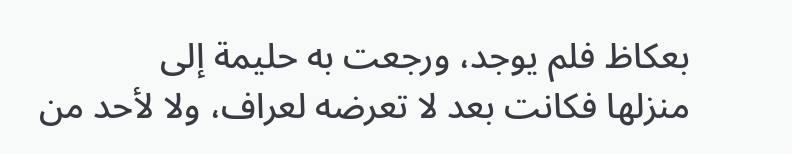بعكاظ فلم يوجد، ورجعت به حليمة إلى
منزلها فكانت بعد لا تعرضه لعراف، ولا لأحد من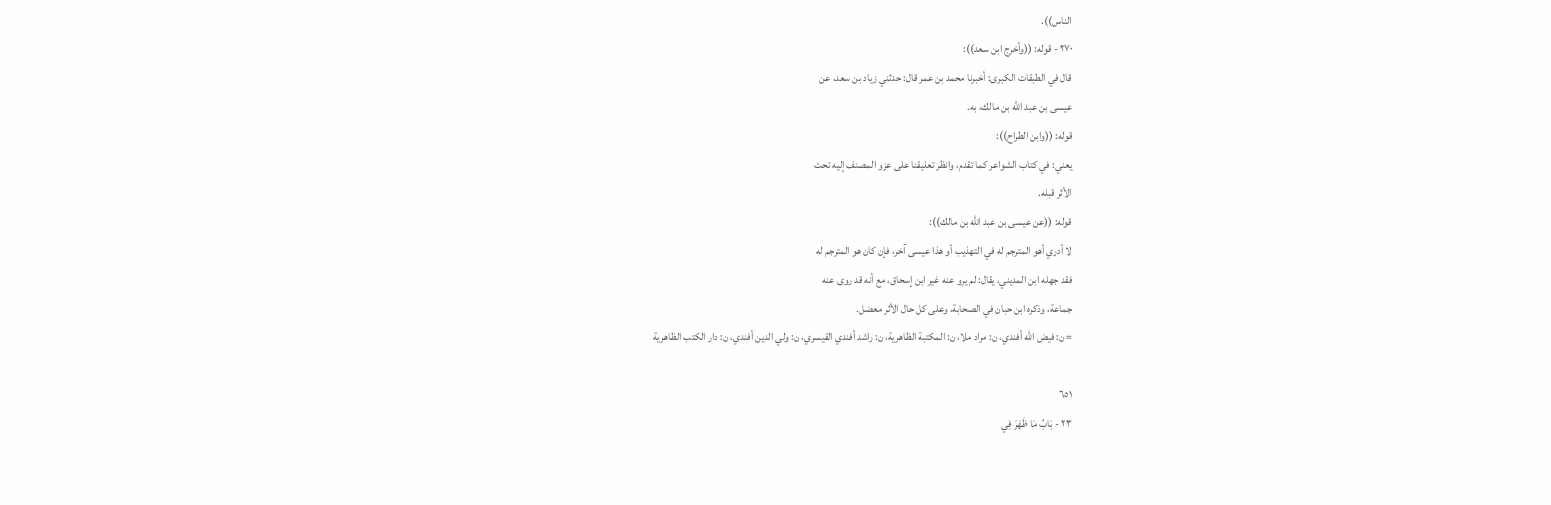الناس)).
٢٧٠ - قوله: ((وأخرج ابن سعد)):
قال في الطبقات الكبرى: أخبرنا محمد بن عمر قال: حدثني زياد بن سعد، عن
عيسى بن عبد الله بن مالك، به.
قوله: ((وابن الطراح)):
يعني: في كتاب الشواعر كما تقدم، وانظر تعليقنا على عزو المصنف إليه تحت
الأثر قبله.
قوله: ((عن عيسى بن عبد الله بن مالك)):
لا أدري أهو المترجم له في التهذيب أو هذا عيسى آخر، فإن كان هو المترجم له
فقد جهله ابن المديني، يقال: لم يرو عنه غير ابن إسحاق، مع أنه قد روى عنه
جماعة، وذكره ابن حبان في الصحابة، وعلى كل حال الأثر معضل.
= ن: فيض الله أفندي، ن: مراد ملا، ن: المكتبة الظاهرية، ن: راشد أفندي القيسري، ن: ولي الدين أفندي، ن: دار الكتب الظاهرية

٦٥١
٢٣ - بَابُ مَا ظَهَرَ فِي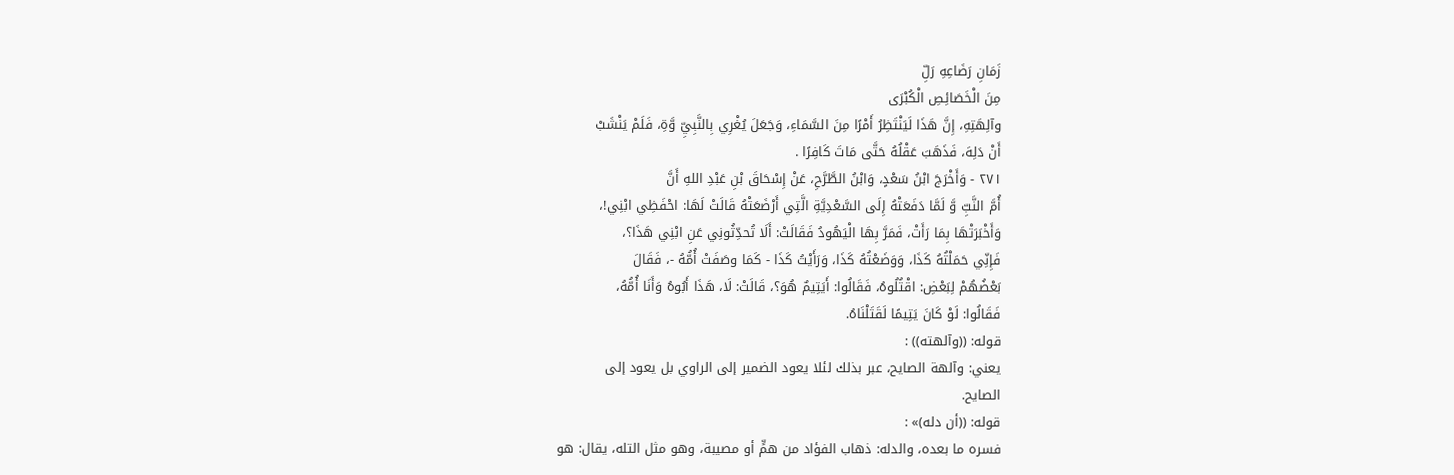زَمَانِ رَضَاعِهِ رَلِّ
مِنَ الْخَصَائِصِ الْكُبْرَى
وآلِهَتِهِ، إِنَّ هَذَا لَيَنْتَظِرُ أَمْرًا مِنَ السَّمَاءِ، وَجَعَلَ يُغْرِي بِالنَّبِيِّ وَّةِ، فَلَمْ يَنْشَبْ
أَنْ دَلِهَ، فَذَهَبَ عَقْلُهُ حَتَّى مَاتَ كَافِرًا .
٢٧١ - وَأَخْرَجَ ابْنُ سَعْدٍ، وَابْنُ الطَّرَّحِ، عَنْ إِسْحَاقَ بْنِ عَبْدِ اللهِ أَنَّ
أُمَّ النَّبِّ وَّ لَمَّا دَفَعَتْهُ إِلَى السَّعْدِيَّةِ الَّتِي أَرْضَعَتْهُ قَالَتْ لَهَا: احْفَظِي ابْنِي!،
وَأَخْبَرَتْهَا بِمَا رَأَتْ، فَمَرَّ بِهَا الْيَهُودُ فَقَالَتْ: أَلَا تُحدِّثُونِي عَنِ ابْنِي هَذَا؟،
فَإِنِّي حَمَلْتُهُ كَذَا، وَوَضَعْتُهُ كَذَا، وَرَأَيْتُ كَذَا - كَمَا وصَفَتْ أُمُّهُ -، فَقَالَ
بَعْضُهُمْ لِبَعْضِ: اقْتُلُوهُ، فَقَالُوا: أَيَتِيمٌ هُوَ؟، قَالَتْ: لَا، هَذَا أَبُوهُ وَأَنَا أُمُّهُ،
فَقَالُوا: لَوْ كَانَ يَتِيمًا لَقَتَلْنَاهُ.
قوله: ((وآلهته)) :
يعني: وآلهة الصايح، عبر بذلك لئلا يعود الضمير إلى الراوي بل يعود إلى
الصايح.
قوله: ((أن دله)» :
فسره ما بعده، والدله: ذهاب الفؤاد من همٍّ أو مصيبة، وهو مثل التله، يقال: هو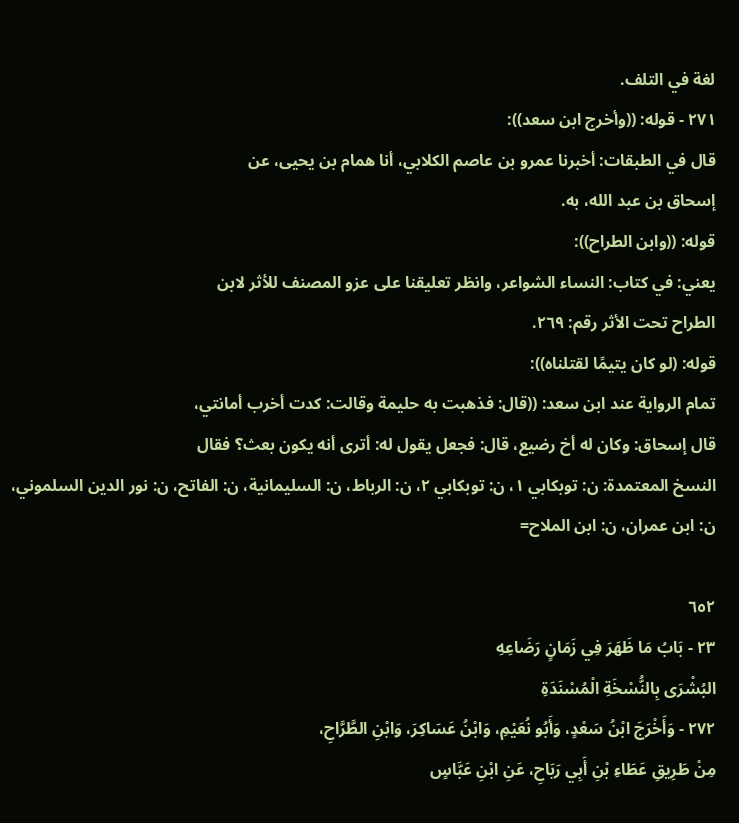لغة في التلف.
٢٧١ - قوله: ((وأخرج ابن سعد)):
قال في الطبقات: أخبرنا عمرو بن عاصم الكلابي، أنا همام بن يحيى، عن
إسحاق بن عبد الله، به.
قوله: ((وابن الطراح)):
يعني: في كتاب: النساء الشواعر، وانظر تعليقنا على عزو المصنف للأثر لابن
الطراح تحت الأثر رقم: ٢٦٩.
قوله: (لو كان يتيمًا لقتلناه)):
تمام الرواية عند ابن سعد: ((قال: فذهبت به حليمة وقالت: كدت أخرب أمانتي،
قال إسحاق: وكان له أخ رضيع، قال: فجعل يقول له: أترى أنه يكون بعث؟ فقال
النسخ المعتمدة: ن: توبكابي ١، ن: توبكابي ٢، ن: الرباط، ن: السليمانية، ن: الفاتح، ن: نور الدين السلموني، ن: ابن عمران، ن: ابن الملاح=

٦٥٢
٢٣ - بَابُ مَا ظَهَرَ فِي زَمَانٍ رَضَاعِهِ
البُشْرَى بِالنُّسْخَةِ الْمُسْنَدَةِ
٢٧٢ - وَأَخْرَجَ ابْنُ سَعْدٍ، وَأَبُو نُعَيْمِ، وَابْنُ عَسَاكِرَ، وَابْنِ الطَّرَّاحِ،
مِنْ طَرِيقِ عَطَاءِ بْنِ أَبِي رَبَاحِ، عَنِ ابْنِ عَبَّاسٍ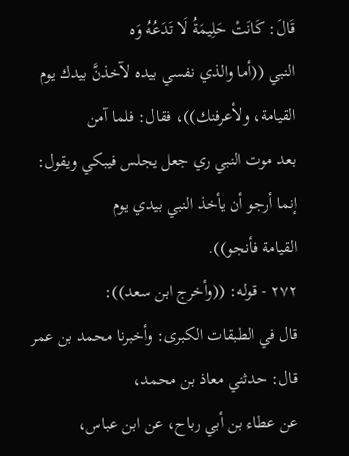قَالَ: كَانَتْ حَلِيمَةُ لَا تَدَعُهُ وَه
النبي ((أما والذي نفسي بيده لآخذنَّ بيدك يوم القيامة، ولأعرفنك))، فقال: فلما آمن
بعد موت النبي ري جعل يجلس فيبكي ويقول: إنما أرجو أن يأخذ النبي بيدي يوم
القيامة فأنجو)).
٢٧٢ - قوله: ((وأخرج ابن سعد)):
قال في الطبقات الكبرى: وأخبرنا محمد بن عمر قال: حدثني معاذ بن محمد،
عن عطاء بن أبي رباح، عن ابن عباس،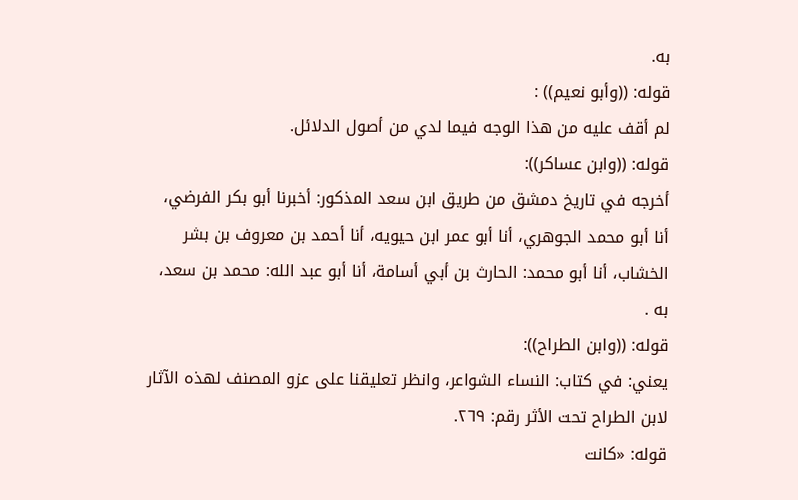به.
قوله: ((وأبو نعيم)) :
لم أقف عليه من هذا الوجه فيما لدي من أصول الدلائل.
قوله: ((وابن عساكر)):
أخرجه في تاريخ دمشق من طريق ابن سعد المذكور: أخبرنا أبو بكر الفرضي،
أنا أبو محمد الجوهري، أنا أبو عمر ابن حيويه، أنا أحمد بن معروف بن بشر
الخشاب، أنا أبو محمد: الحارث بن أبي أسامة، أنا أبو عبد الله: محمد بن سعد،
به .
قوله: ((وابن الطراح)):
يعني: في كتاب: النساء الشواعر، وانظر تعليقنا على عزو المصنف لهذه الآثار
لابن الطراح تحت الأثر رقم: ٢٦٩.
قوله: «کانت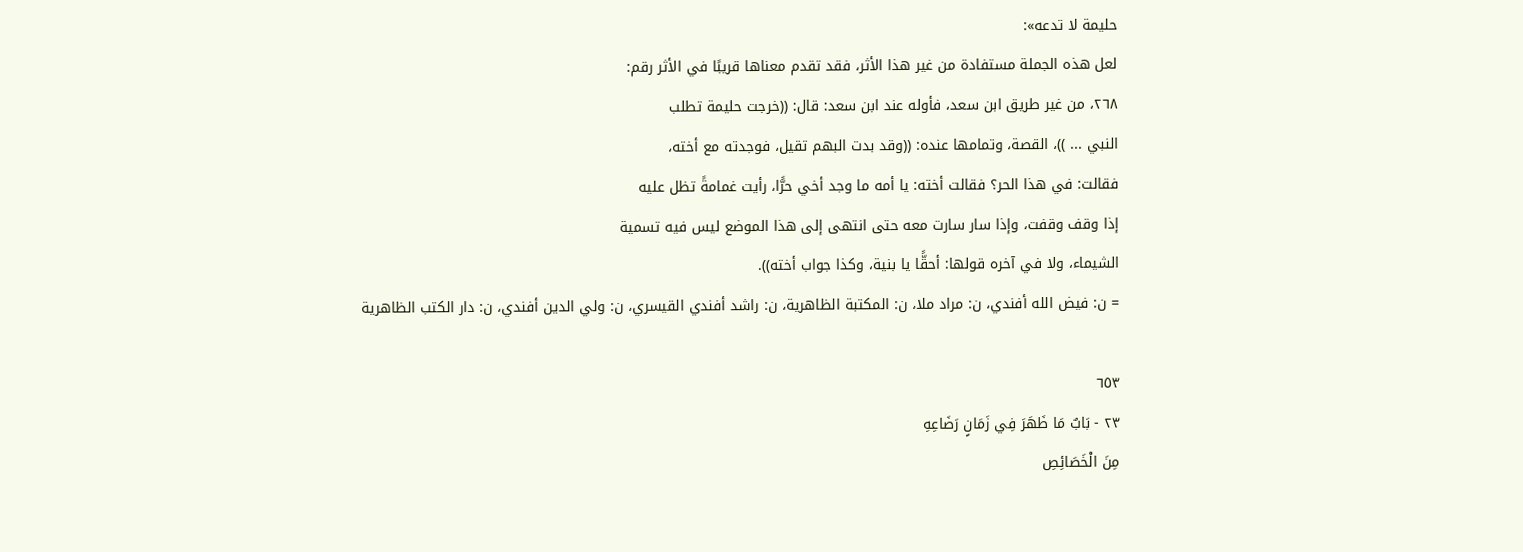حلیمة لا تدعه»:
لعل هذه الجملة مستفادة من غير هذا الأثر، فقد تقدم معناها قريبًا في الأثر رقم:
٢٦٨، من غير طريق ابن سعد، فأوله عند ابن سعد: قال: ((خرجت حليمة تطلب
النبي ... ))، القصة، وتمامها عنده: ((وقد بدت البهم تقيل، فوجدته مع أخته،
فقالت: في هذا الحر؟ فقالت أخته: يا أمه ما وجد أخي حرًّا، رأيت غمامةً تظل عليه
إذا وقف وقفت، وإذا سار سارت معه حتى انتهى إلى هذا الموضع ليس فيه تسمية
الشيماء، ولا في آخره قولها: أحقًّا يا بنية، وكذا جواب أخته)).
= ن: فيض الله أفندي، ن: مراد ملا، ن: المكتبة الظاهرية، ن: راشد أفندي القيسري، ن: ولي الدين أفندي، ن: دار الكتب الظاهرية

٦٥٣
٢٣ - بَابٌ مَا ظَهَرَ فِي زَمَانٍ رَضَاعِهِ
مِنَ الْخَصَائِصِ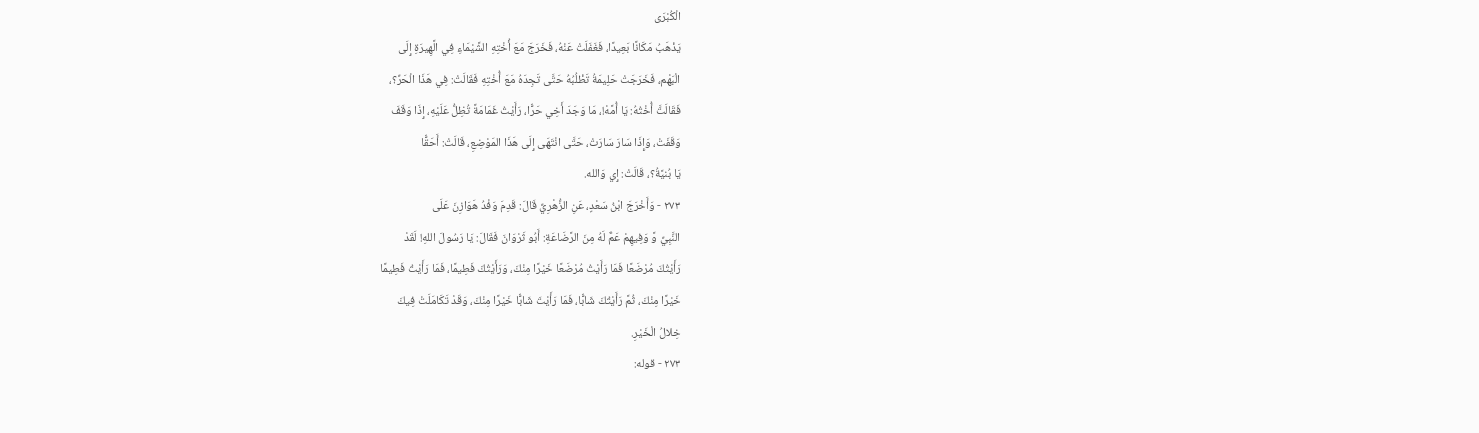الْكُبْرَى
يَذْهَبُ مَكَانًا بَعِيدًا، فَغَفَلَتْ عَنْهُ، فَخَرَجَ مَعَ أُخْتِهِ الشَّيْمَاءِ فِي الَّهِيرَةِ إِلَى
الْبَهْم، فَخَرَجَتْ حَلِيمَةُ تَظْلُبُهُ حَتَّى تَجِدَهُ مَعَ أُخْتِهِ فَقَالَتْ: فِي هَذَا الْحَرِّ؟،
فَقَالَتَّ أُخْتُهُ: يَا أُمَّهْ!، مَا وَجَدَ أَخِي حَرًّا، رَأَيْتُ غَمَامَةً تُظِلُّ عَلَيْهِ، إِذَا وَقَفَ
وَقَفَتْ، وَإِذَا سَارَ سَارَتْ، حَتَّى انْتَهَى إِلَى هَذَا المَوْضِعِ، قَالَتْ: أَحَقًّا
يَا بُنيَّةُ؟، قَالَتْ: إِي وَالله.
٢٧٣ - وَأَخْرَجَ ابْنُ سَعْدٍ، عَنِ الزُّهْرِيِّ قَالَ: قَدِمَ وَفْدُ هَوَازِنَ عَلَى
النَّبِيِّ وَّ وَفِيهِمْ عَمٌّ لَهُ مِنَ الرَّضَاعَةِ: أَبُو ثَرْوَانَ فَقَالَ: يَا رَسُولَ اللهِ! لَقَدْ
رَأَيْتُكَ مُرْضَعًا فَمَا رَأَيْتُ مُرْضَعًا خَيْرًا مِنْكَ، وَرَأَيْتُكَ فَطِيمًا، فَمَا رَأَيْتُ فَطِيمًا
خَيْرًا مِنْكَ، ثُمَّ رَأَيْتُكَ شَابًّا، فَمَا رَأَيْتَ شَابًّا خَيْرًا مِنْكَ، وَقَدْ تَكَامَلَتْ فِيكَ
خِلالُ الْخَيْرِ.
٢٧٣ - قوله: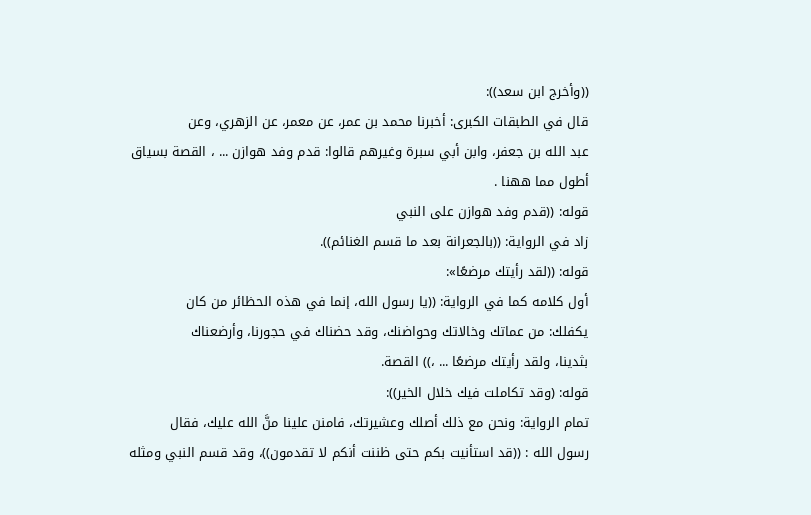((وأخرج ابن سعد)):
قال في الطبقات الكبرى: أخبرنا محمد بن عمر، عن معمر، عن الزهري، وعن
عبد الله بن جعفر، وابن أبي سبرة وغيرهم قالوا: قدم وفد هوازن ... ، القصة بسياق
أطول مما ههنا .
قوله: ((قدم وفد هوازن على النبي
زاد في الرواية: ((بالجعرانة بعد ما قسم الغنائم)).
قوله: ((لقد رأيتك مرضعًا»:
أول كلامه كما في الرواية: ((يا رسول الله، إنما في هذه الحظائر من كان
يكفلك: من عماتك وخالاتك وحواضنك، وقد حضناك في حجورنا، وأرضعناك
بثدينا، ولقد رأيتك مرضعًا ... ،)) القصة.
قوله: (وقد تكاملت فیك خلال الخير)):
تمام الرواية: ونحن مع ذلك أصلك وعشيرتك، فامنن علينا منَّ الله عليك، فقال
رسول الله : ((قد استأنيت بكم حتى ظننت أنكم لا تقدمون))، وقد قسم النبي ومثله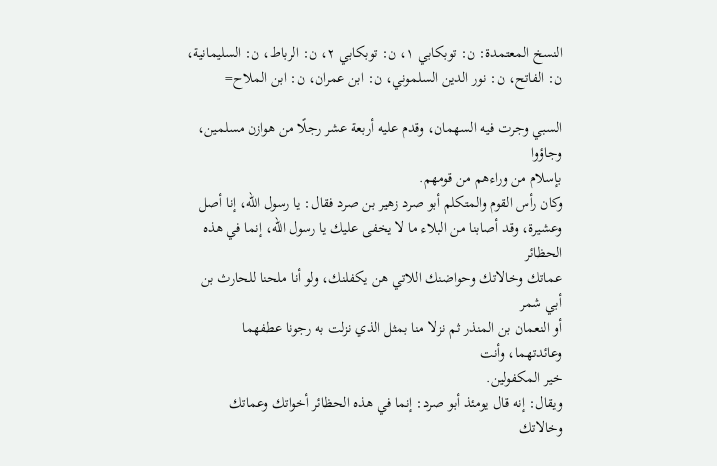النسخ المعتمدة: ن: توبكابي ١، ن: توبكابي ٢، ن: الرباط، ن: السليمانية، ن: الفاتح، ن: نور الدين السلموني، ن: ابن عمران، ن: ابن الملاح=

السبي وجرت فيه السهمان، وقدم عليه أربعة عشر رجلًا من هوازن مسلمين، وجاؤوا
بإسلام من وراءهم من قومهم.
وكان رأس القوم والمتكلم أبو صرد زهير بن صرد فقال: يا رسول الله، إنا أصل
وعشيرة، وقد أصابنا من البلاء ما لا يخفى عليك يا رسول الله، إنما في هذه الحظائر
عماتك وخالاتك وحواضنك اللاتي هن يكفلنك، ولو أنا ملحنا للحارث بن أبي شمر
أو النعمان بن المنذر ثم نزلا منا بمثل الذي نزلت به رجونا عطفهما وعائدتهما، وأنت
خير المكفولين.
ويقال: إنه قال يومئذ أبو صرد: إنما في هذه الحظائر أخواتك وعماتك وخالاتك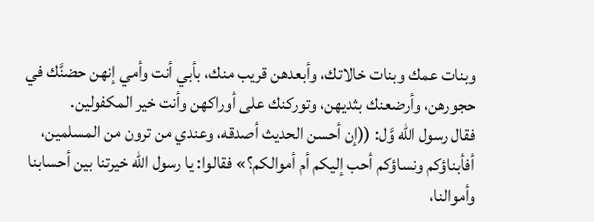وبنات عمك وبنات خالاتك، وأبعدهن قريب منك، بأبي أنت وأمي إنهن حضنَّك في
حجورهن، وأرضعنك بثديهن، وتوركنك على أوراكهن وأنت خير المكفولين.
فقال رسول الله وَّل: ((إن أحسن الحديث أصدقه، وعندي من ترون من المسلمين،
أفأبناؤكم ونساؤكم أحب إليكم أم أموالكم؟» فقالوا: يا رسول الله خيرتنا بين أحسابنا
وأموالنا،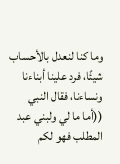وما كنا لنعدل بالأحساب شيئًا، فرد علينا أبناءنا ونساءنا، فقال النبي
((أما ما لي ولبني عبد المطلب فهو لكم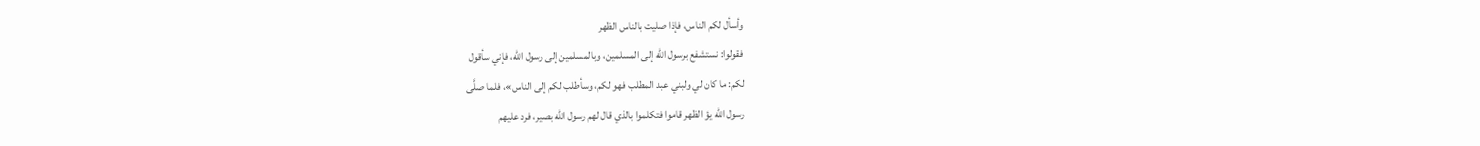وأسأل لكم الناس، فإذا صليت بالناس الظهر
فقولوا: نستشفع برسول الله إلى المسلمين، وبالمسلمين إلى رسول الله، فإني سأقول
لكم: ما كان لي ولبني عبد المطلب فهو لكم، وسأطلب لكم إلى الناس»، فلما صلَّى
رسول الله يؤ الظهر قاموا فتكلموا بالذي قال لهم رسول الله بصير، فرد عليهم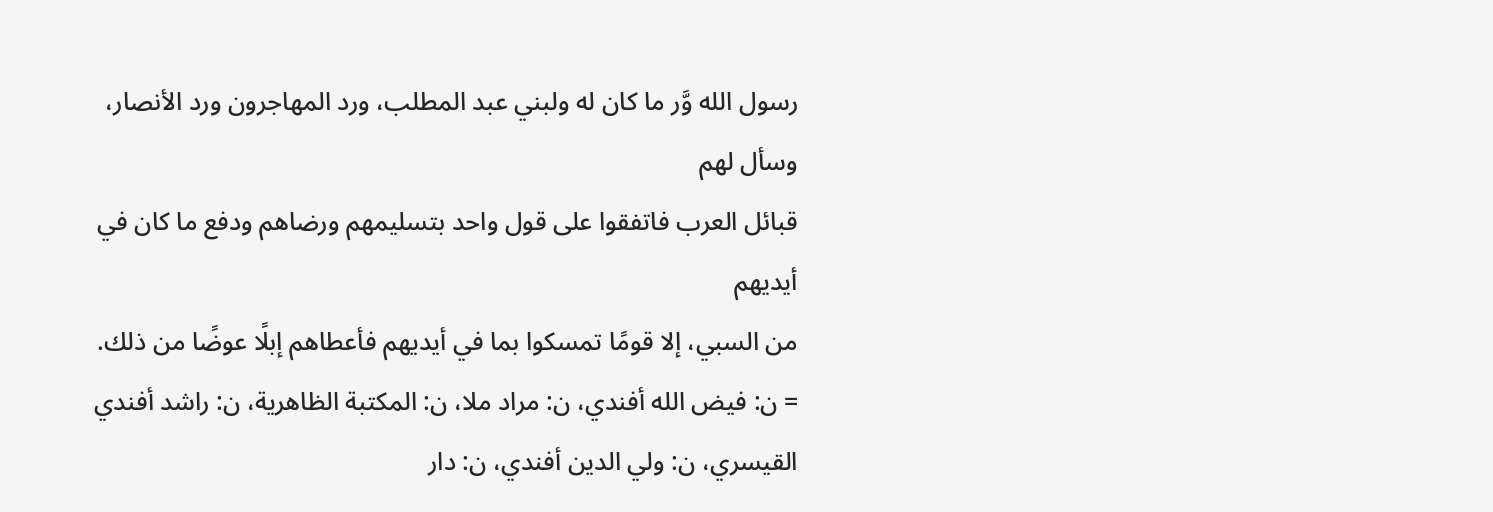رسول الله وَّر ما كان له ولبني عبد المطلب، ورد المهاجرون ورد الأنصار، وسأل لهم
قبائل العرب فاتفقوا على قول واحد بتسليمهم ورضاهم ودفع ما كان في أيديهم
من السبي، إلا قومًا تمسكوا بما في أيديهم فأعطاهم إبلًا عوضًا من ذلك.
= ن: فيض الله أفندي، ن: مراد ملا، ن: المكتبة الظاهرية، ن: راشد أفندي القيسري، ن: ولي الدين أفندي، ن: دار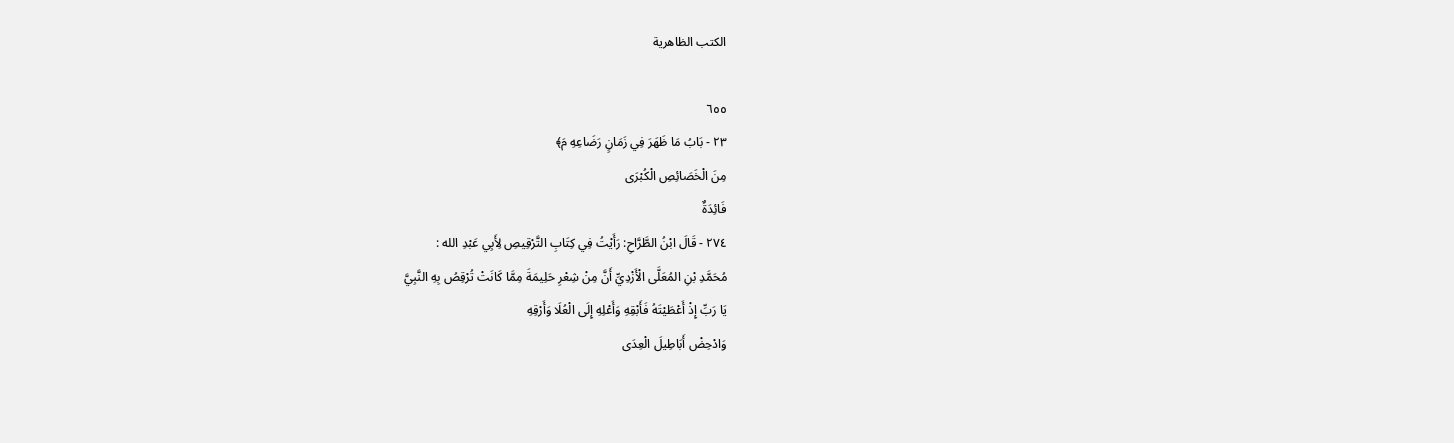الكتب الظاهرية

٦٥٥
٢٣ - بَابُ مَا ظَهَرَ فِي زَمَانٍ رَضَاعِهِ مَ﴾
مِنَ الْخَصَائِصِ الْكُبْرَى
فَائِدَةٌ
٢٧٤ - قَالَ ابْنُ الطَّرَّاحِ: رَأَيْتُ فِي كِتَابِ التَّرْقِيصِ لِأَبِي عَبْدِ الله :
مُحَمَّدِ بْنِ المُعَلَّى الْأَزْدِيِّ أَنَّ مِنْ شِعْرِ حَلِيمَةَ مِمَّا كَانَتْ تُرْقِصُ بِهِ النَّبِيَّ
يَا رَبِّ إِذْ أَعْطَيْتَهُ فَأَبْقِهِ وَأَعْلِهِ إِلَى الْعُلَا وَأَرْقِهِ
وَادْحِضْ أَبَاطِيلَ الْعِدَى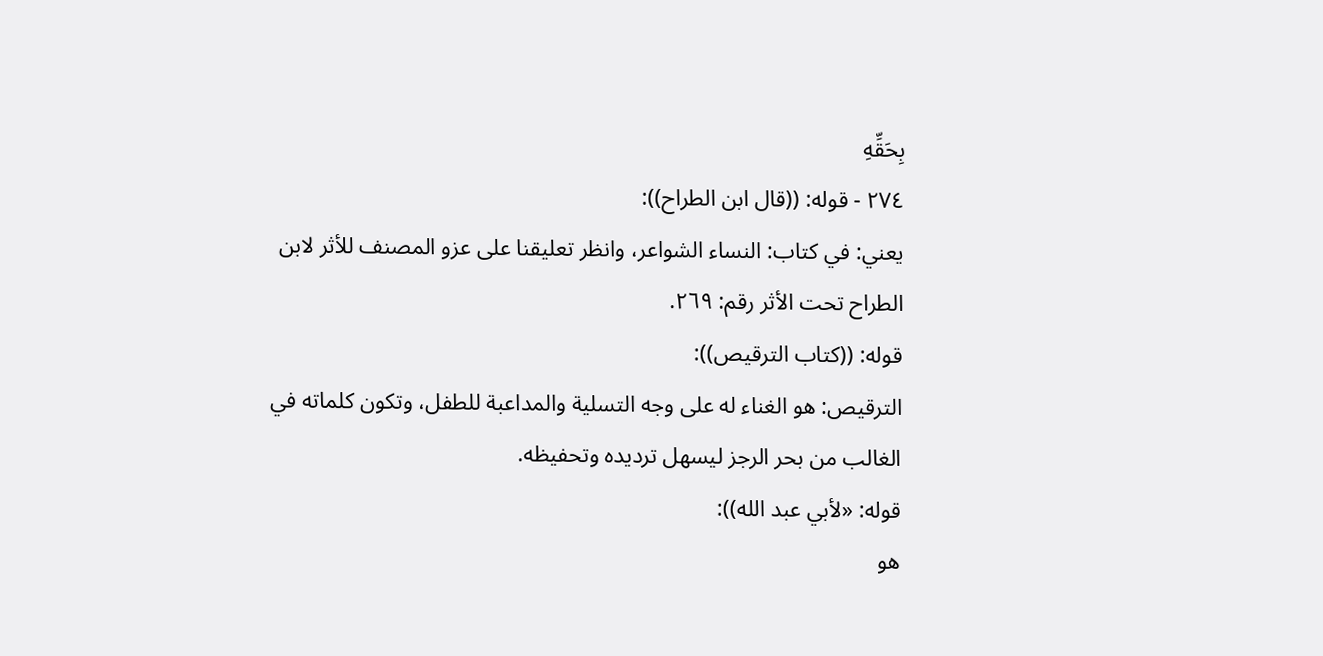بِحَقِّهِ
٢٧٤ - قوله: ((قال ابن الطراح)):
يعني: في كتاب: النساء الشواعر، وانظر تعليقنا على عزو المصنف للأثر لابن
الطراح تحت الأثر رقم: ٢٦٩.
قوله: ((كتاب الترقيص)):
الترقيص: هو الغناء له على وجه التسلية والمداعبة للطفل، وتكون كلماته في
الغالب من بحر الرجز ليسهل ترديده وتحفيظه.
قوله: «لأبي عبد الله)):
هو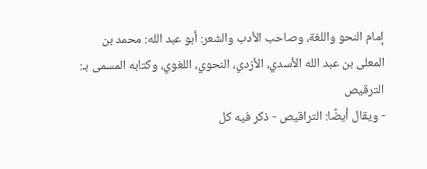إمام النحو واللغة، وصاحب الأدب والشعر: أبو عبد الله: محمد بن
المعلى بن عبد الله الأسدي، الأزدي، النحوي، اللغوي، وكتابه المسمى بـ: الترقيص
- ويقال أيضًا: التراقيص - ذكر فيه كل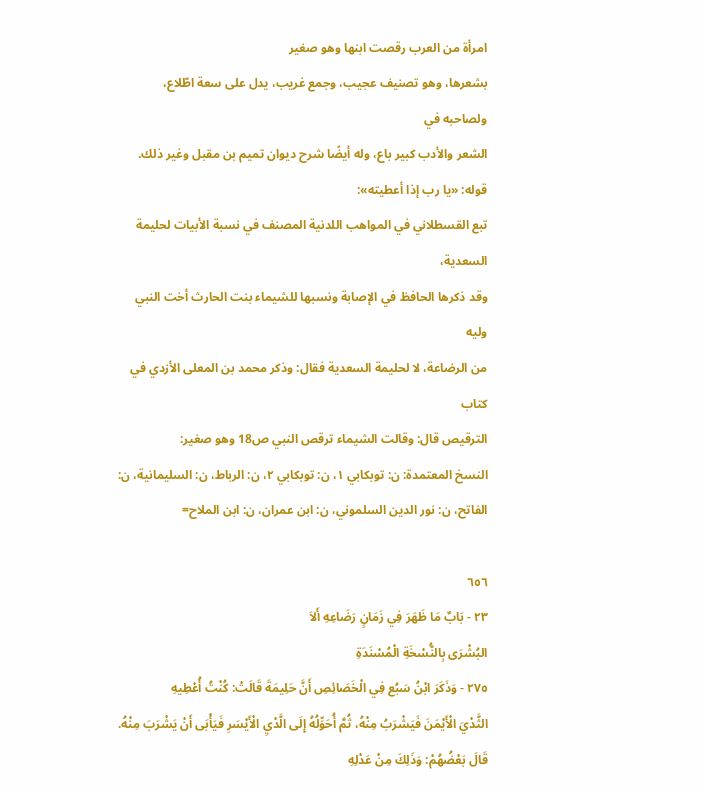امرأة من العرب رقصت ابنها وهو صغير
بشعرها، وهو تصنيف عجيب، وجمع غريب، يدل على سعة اطّلاع، ولصاحبه في
الشعر والأدب كبير باع، وله أيضًا شرح ديوان تميم بن مقبل وغير ذلك.
قوله: «يا رب إذا أعطيته»:
تبع القسطلاني في المواهب اللدنية المصنف في نسبة الأبيات لحليمة السعدية،
وقد ذكرها الحافظ في الإصابة ونسبها للشيماء بنت الحارث أخت النبي وليه
من الرضاعة، لا لحليمة السعدية فقال: وذكر محمد بن المعلى الأزدي في كتاب
الترقيص قال: وقالت الشيماء ترقص النبي ص18 وهو صغير:
النسخ المعتمدة: ن: توبكابي ١، ن: توبكابي ٢، ن: الرباط، ن: السليمانية، ن: الفاتح، ن: نور الدين السلموني، ن: ابن عمران، ن: ابن الملاح=

٦٥٦
٢٣ - بَابٌ مَا ظَهَرَ فِي زَمَانٍ رَضَاعِهِ أَلاَ
البُشْرَى بِالنُّسْخَةِ الْمُسْنَدَةِ
٢٧٥ - وَذَكَرَ ابْنُ سَبُع فِي الْخَصَائِصِ أَنَّ حَلِيمَةَ قَالَتْ: كُنْتُ أُعْطِيهِ
الثَّدْيَ الْأَيْمَنَ فَيَشْرَبُ مِنْهُ، ثُمَّ أُحَوِّلُهُ إِلَى الَّدْيِ الْأَيْسَرِ فَيَأْبَى أَنْ يَشْرَبَ مِنْهُ.
قَالَ بَعْضُهُمْ: وَذَلِكَ مِنْ عَدْلِهِ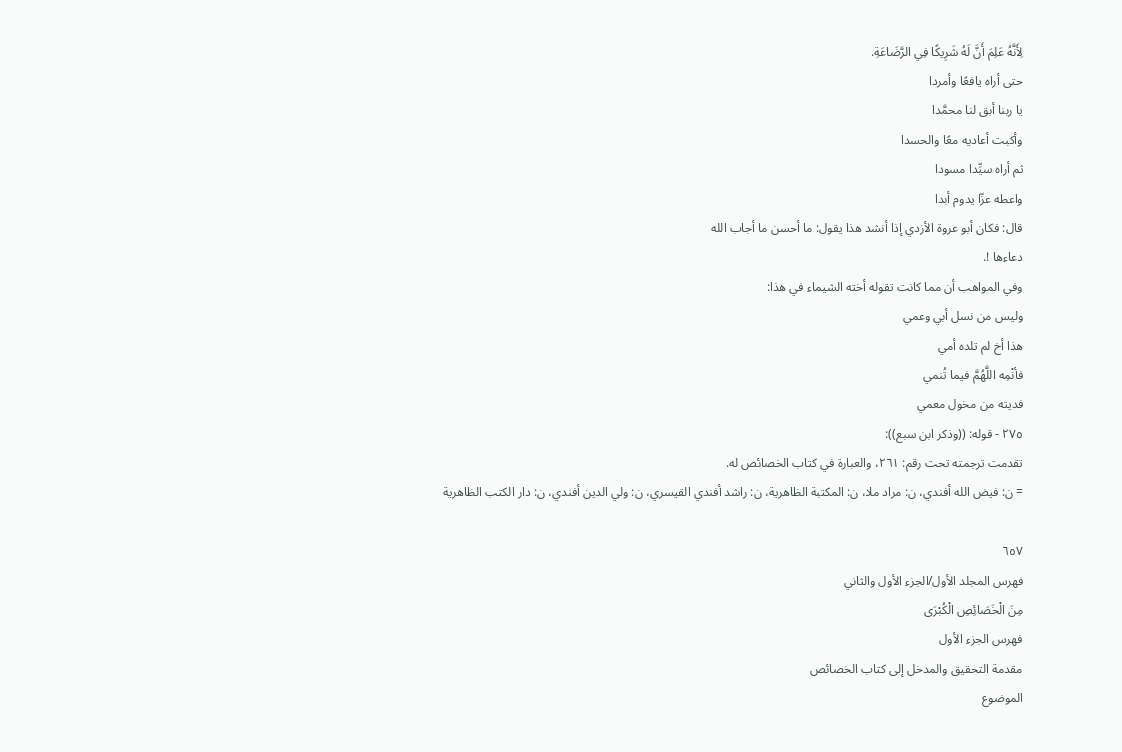لِأَنَّهُ عَلِمَ أَنَّ لَهُ شَرِيكًا فِي الرَّضَاعَةِ.
حتى أراه يافعًا وأمردا
يا ربنا أبق لنا محمَّدا
وأكبت أعاديه معًا والحسدا
ثم أراه سيِّدا مسودا
واعطه عزّا يدوم أبدا
قال: فكان أبو عروة الأزدي إذا أنشد هذا يقول: ما أحسن ما أجاب الله
دعاءها !.
وفي المواهب أن مما كانت تقوله أخته الشيماء في هذا:
وليس من نسل أبي وعمي
هذا أخ لم تلده أمي
فأنْمِه اللَّهُمَّ فيما تُنمي
فديته من مخول معمي
٢٧٥ - قوله: ((وذکر ابن سبع)):
تقدمت ترجمته تحت رقم: ٢٦١، والعبارة في كتاب الخصائص له.
= ن: فيض الله أفندي، ن: مراد ملا، ن: المكتبة الظاهرية، ن: راشد أفندي القيسري، ن: ولي الدين أفندي، ن: دار الكتب الظاهرية

٦٥٧
فهرس المجلد الأول/الجزء الأول والثاني
مِنَ الْخَصَائِصِ الْكُبْرَى
فهرس الجزء الأول
مقدمة التحقيق والمدخل إلى كتاب الخصائص
الموضوع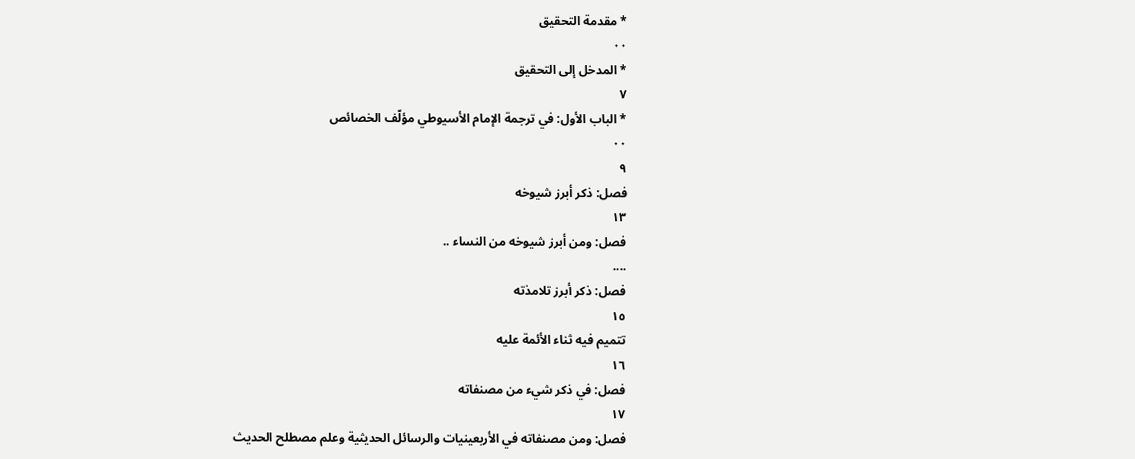* مقدمة التحقيق
٠٠
* المدخل إلى التحقيق
٧
* الباب الأول: في ترجمة الإمام الأسيوطي مؤلّف الخصائص
٠٠
٩
فصل: ذكر أبرز شيوخه
١٣
فصل: ومن أبرز شيوخه من النساء ..
....
فصل: ذكر أبرز تلامذته
١٥
تتميم فيه ثناء الأئمة عليه
١٦
فصل: في ذكر شيء من مصنفاته
١٧
فصل: ومن مصنفاته في الأربعينيات والرسائل الحديثية وعلم مصطلح الحديث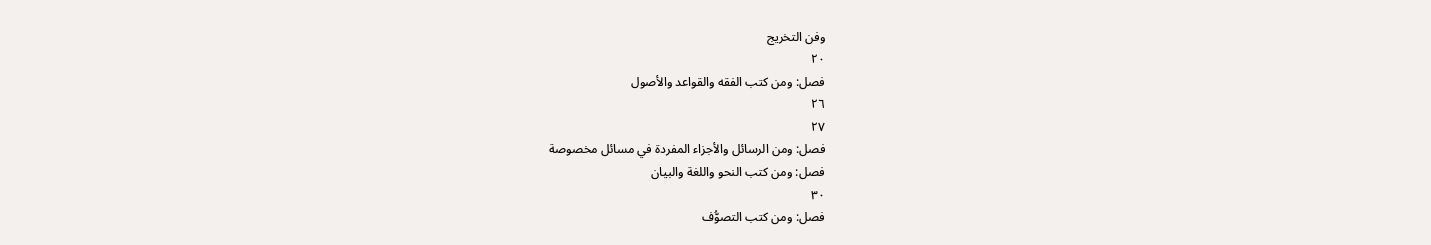وفن التخريج
٢٠
فصل: ومن كتب الفقه والقواعد والأصول
٢٦
٢٧
فصل: ومن الرسائل والأجزاء المفردة في مسائل مخصوصة
فصل: ومن كتب النحو واللغة والبيان
٣٠
فصل: ومن كتب التصوُّف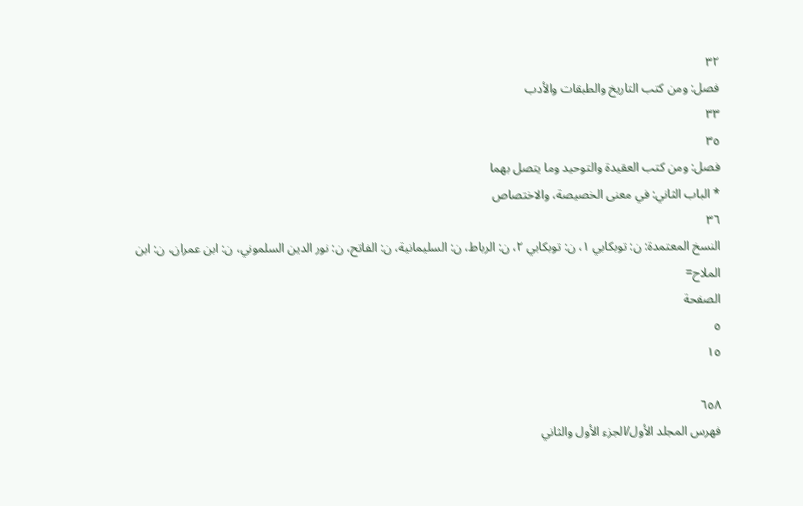٣٢
فصل: ومن كتب التاريخ والطبقات والأدب
٣٣
٣٥
فصل: ومن كتب العقيدة والتوحيد وما يتصل بهما
* الباب الثاني: في معنى الخصيصة، والاختصاص
٣٦
النسخ المعتمدة: ن: توبكابي ١، ن: توبكابي ٢، ن: الرباط، ن: السليمانية، ن: الفاتح، ن: نور الدين السلموني، ن: ابن عمران، ن: ابن الملاح=
الصفحة
٥
١٥

٦٥٨
فهرس المجلد الأول/الجزء الأول والثاني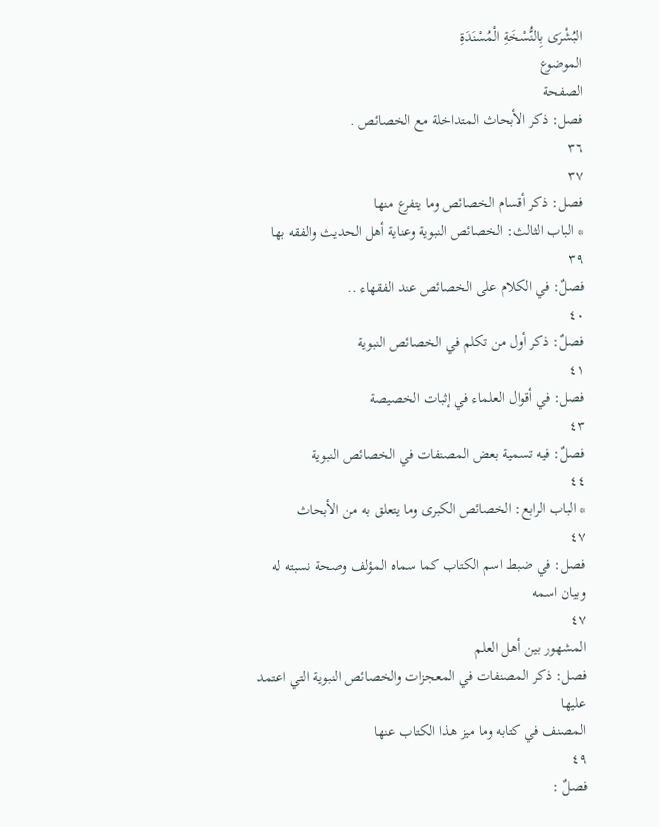البُشْرَى بِالنُّسْخَةِ الْمُسْنَدَةِ
الموضوع
الصفحة
فصل: ذكر الأبحاث المتداخلة مع الخصائص .
٣٦
٣٧
فصل: ذكر أقسام الخصائص وما يتفرع منها
* الباب الثالث: الخصائص النبوية وعناية أهل الحديث والفقه بها
٣٩
فصلٌ: في الكلام على الخصائص عند الفقهاء ..
٤٠
فصلٌ: ذكر أول من تكلم في الخصائص النبوية
٤١
فصل: في أقوال العلماء في إثبات الخصيصة
٤٣
فصلٌ: فيه تسمية بعض المصنفات في الخصائص النبوية
٤٤
* الباب الرابع: الخصائص الكبرى وما يتعلق به من الأبحاث
٤٧
فصل: في ضبط اسم الكتاب كما سماه المؤلف وصحة نسبته له وبيان اسمه
٤٧
المشهور بين أهل العلم
فصل: ذكر المصنفات في المعجزات والخصائص النبوية التي اعتمد عليها
المصنف في كتابه وما ميز هذا الكتاب عنها
٤٩
فصلٌ :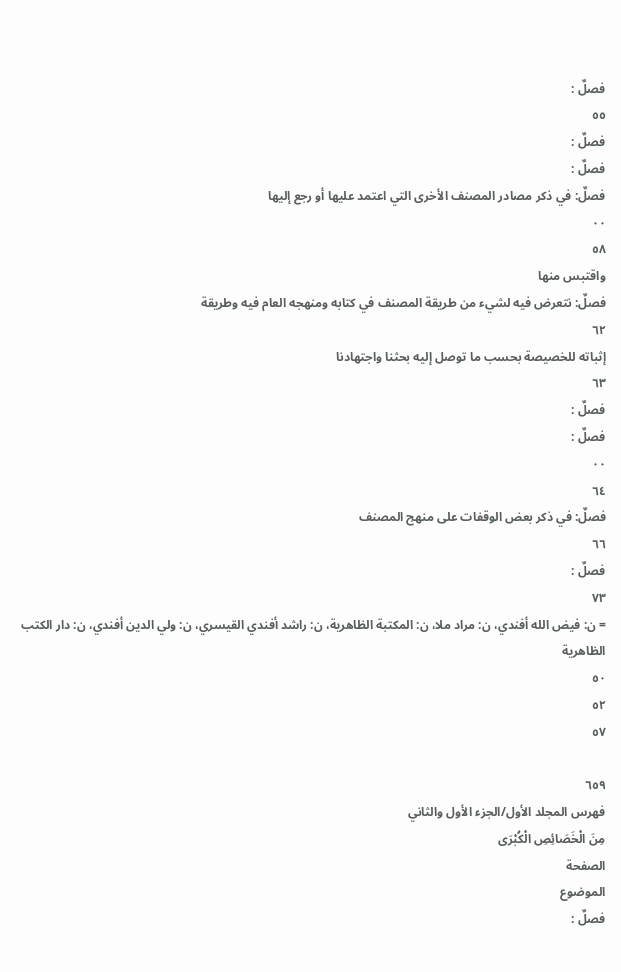فصلٌ :
٥٥
فصلٌ :
فصلٌ :
فصلٌ: في ذكر مصادر المصنف الأخرى التي اعتمد عليها أو رجع إليها
٠٠
٥٨
واقتبس منها
فصلٌ: نتعرض فيه لشيء من طريقة المصنف في كتابه ومنهجه العام فيه وطريقة
٦٢
إثباته للخصيصة بحسب ما توصل إليه بحثنا واجتهادنا
٦٣
فصلٌ :
فصلٌ :
٠٠
٦٤
فصلٌ: في ذكر بعض الوقفات على منهج المصنف
٦٦
فصلٌ :
٧٣
= ن: فيض الله أفندي، ن: مراد ملا، ن: المكتبة الظاهرية، ن: راشد أفندي القيسري، ن: ولي الدين أفندي، ن: دار الكتب الظاهرية
٥٠
٥٢
٥٧

٦٥٩
فهرس المجلد الأول/الجزء الأول والثاني
مِنَ الْخَصَائِصِ الْكُبْرَى
الصفحة
الموضوع
فصلٌ :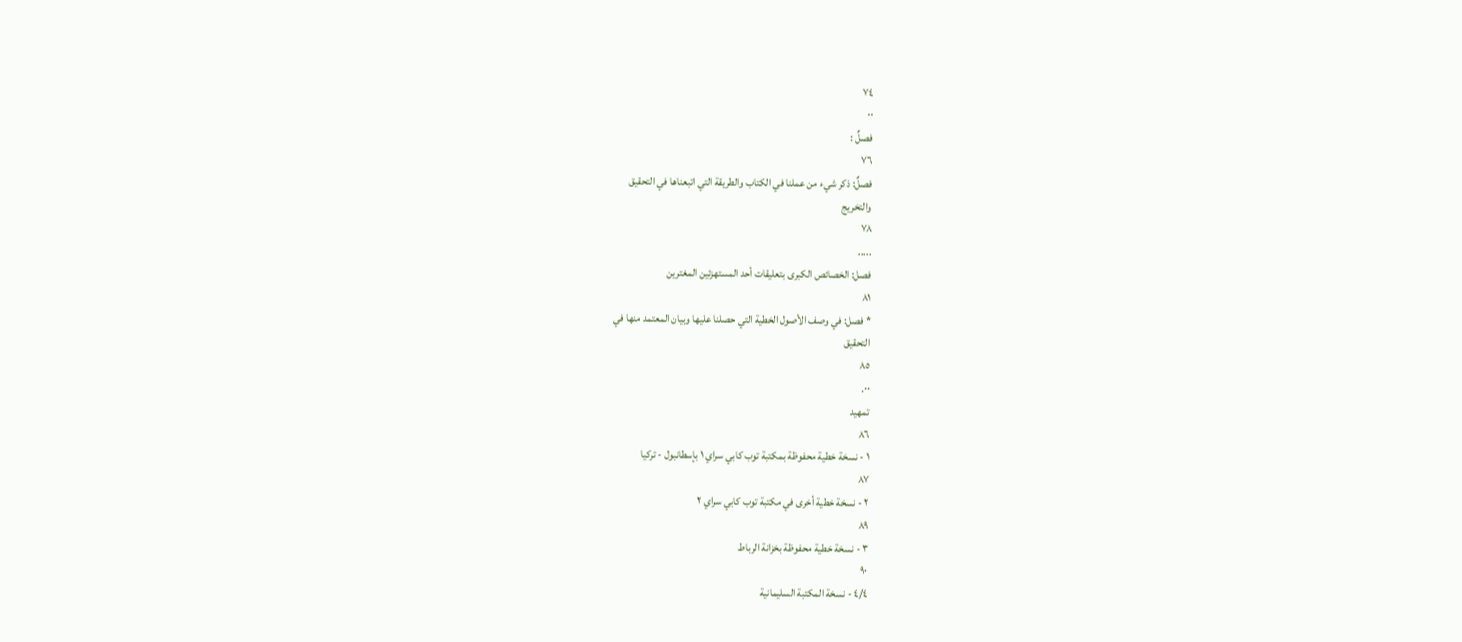٧٤
٠٠
فصلٌ :
٧٦
فصلٌ: ذكر شيء من عملنا في الكتاب والطريقة التي اتبعناها في التحقيق
والتخريج
٧٨
.....
فصل: الخصائص الكبرى بتعليقات أحد المستهزئين المغترين
٨١
* فصل: في وصف الأصول الخطية التي حصلنا عليها وبيان المعتمد منها في
التحقيق
٨٥
٠٠.
تمھید
٨٦
١ - نسخة خطية محفوظة بمكتبة توب كابي سراي ١ بإسطانبول - تركيا
٨٧
٢ - نسخة خطية أخرى في مكتبة توب كابي سراي ٢
٨٩
٣ - نسخة خطية محفوظة بخزانة الرباط
٩٠
٤/٤ - نسخة المكتبة السليمانية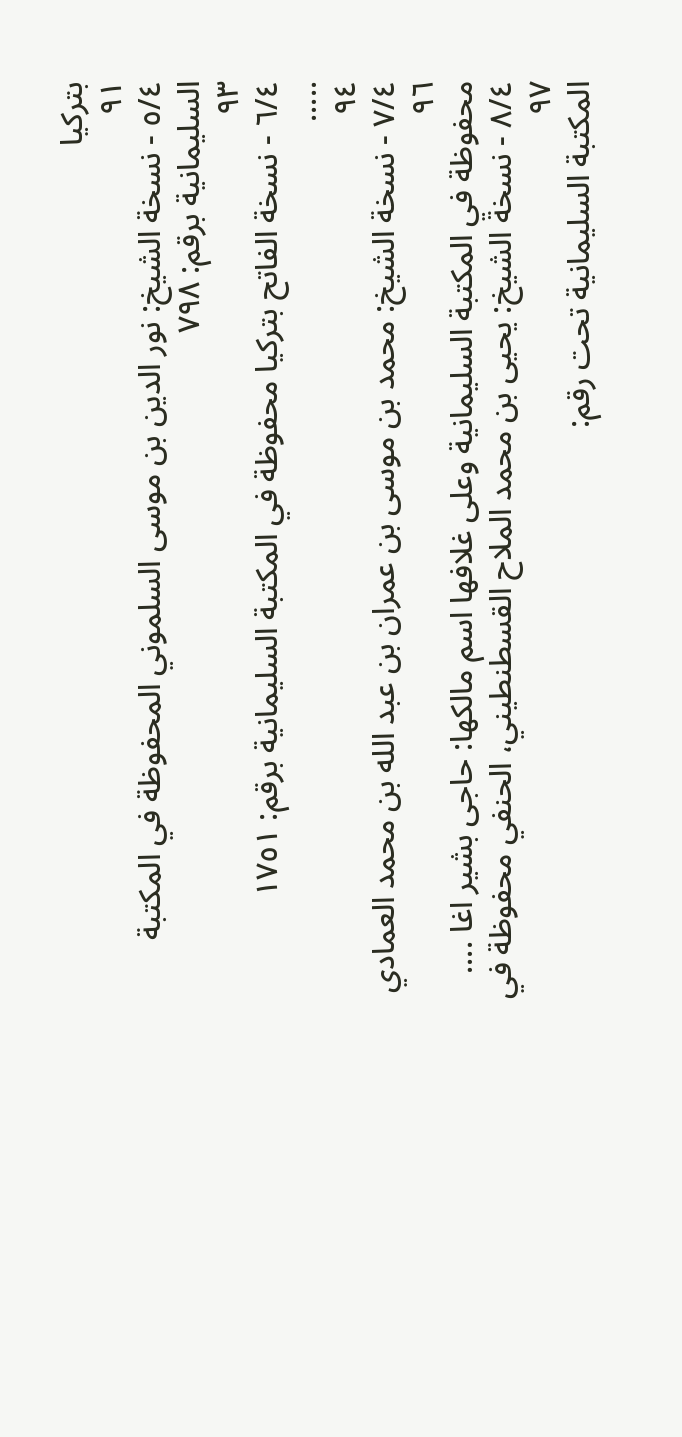بتركيا
٩١
٥/٤ - نسخة الشيخ: نور الدين بن موسى السلموني المحفوظة في المكتبة
السليمانية برقم: ٧٩٨
٩٣
٦/٤ - نسخة الفاتح بتركيا محفوظة في المكتبة السليمانية برقم: ١٧٥١
.....
٩٤
٧/٤ - نسخة الشيخ: محمد بن موسى بن عمران بن عبد الله بن محمد العمادي
٩٦
محفوظة في المكتبة السليمانية وعلى غلافها اسم مالكها: حاجى بشير اغا ....
٨/٤ - نسخة الشيخ: يحيى بن محمد الملاح القسطنطيني، الحنفي محفوظة في
٩٧
المكتبة السليمانية تحت رقم: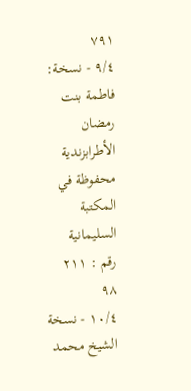٧٩١
٩/٤ - نسخة: فاطمة بنت رمضان الأطرابزندية محفوظة في المكتبة السليمانية
رقم : ٢١١
٩٨
١٠/٤ - نسخة الشيخ محمد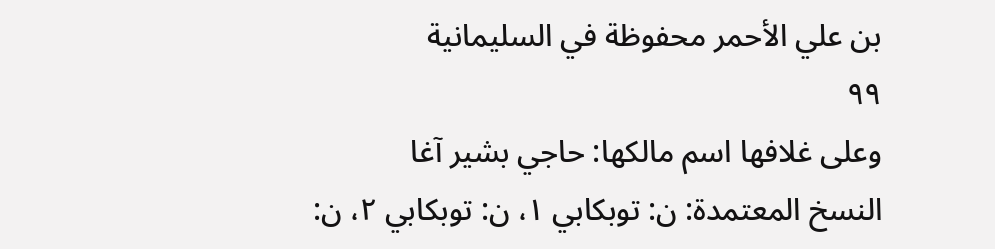بن علي الأحمر محفوظة في السليمانية
٩٩
وعلى غلافها اسم مالكها: حاجي بشير آغا
النسخ المعتمدة: ن: توبكابي ١، ن: توبكابي ٢، ن: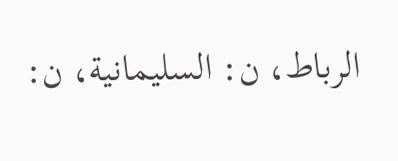الرباط، ن: السليمانية، ن: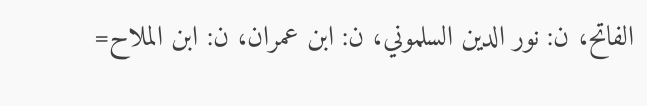الفاتح، ن: نور الدين السلموني، ن: ابن عمران، ن: ابن الملاح=